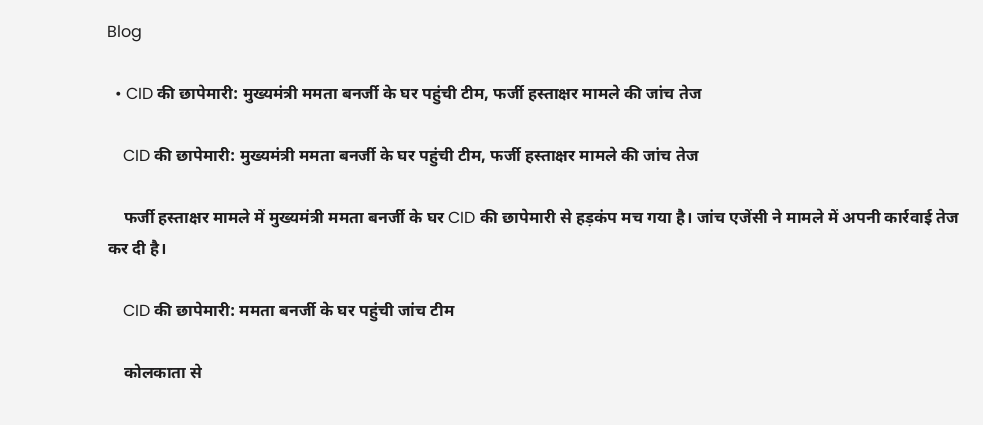Blog

  • CID की छापेमारी: मुख्यमंत्री ममता बनर्जी के घर पहुंची टीम, फर्जी हस्ताक्षर मामले की जांच तेज

    CID की छापेमारी: मुख्यमंत्री ममता बनर्जी के घर पहुंची टीम, फर्जी हस्ताक्षर मामले की जांच तेज

    फर्जी हस्ताक्षर मामले में मुख्यमंत्री ममता बनर्जी के घर CID की छापेमारी से हड़कंप मच गया है। जांच एजेंसी ने मामले में अपनी कार्रवाई तेज कर दी है।

    CID की छापेमारी: ममता बनर्जी के घर पहुंची जांच टीम

    कोलकाता से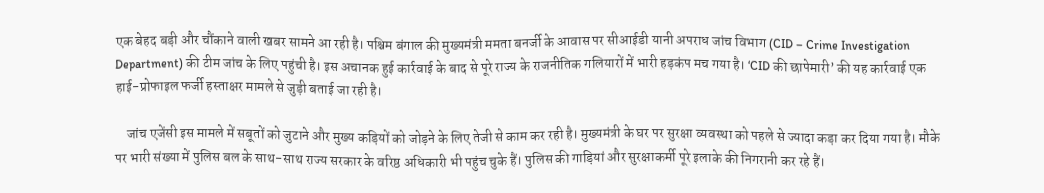एक बेहद बड़ी और चौंकाने वाली खबर सामने आ रही है। पश्चिम बंगाल की मुख्यमंत्री ममता बनर्जी के आवास पर सीआईडी यानी अपराध जांच विभाग (CID – Crime Investigation Department) की टीम जांच के लिए पहुंची है। इस अचानक हुई कार्रवाई के बाद से पूरे राज्य के राजनीतिक गलियारों में भारी हड़कंप मच गया है। ‘CID की छापेमारी’ की यह कार्रवाई एक हाई-प्रोफाइल फर्जी हस्ताक्षर मामले से जुड़ी बताई जा रही है।

    जांच एजेंसी इस मामले में सबूतों को जुटाने और मुख्य कड़ियों को जोड़ने के लिए तेजी से काम कर रही है। मुख्यमंत्री के घर पर सुरक्षा व्यवस्था को पहले से ज्यादा कड़ा कर दिया गया है। मौके पर भारी संख्या में पुलिस बल के साथ-साथ राज्य सरकार के वरिष्ठ अधिकारी भी पहुंच चुके हैं। पुलिस की गाड़ियां और सुरक्षाकर्मी पूरे इलाके की निगरानी कर रहे हैं।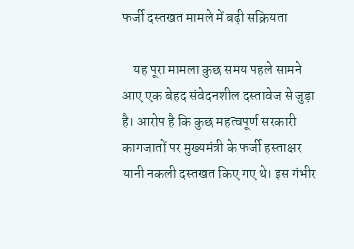फर्जी दस्तखत मामले में बढ़ी सक्रियता

    यह पूरा मामला कुछ समय पहले सामने आए एक बेहद संवेदनशील दस्तावेज से जुड़ा है। आरोप है कि कुछ महत्वपूर्ण सरकारी कागजातों पर मुख्यमंत्री के फर्जी हस्ताक्षर यानी नकली दस्तखत किए गए थे। इस गंभीर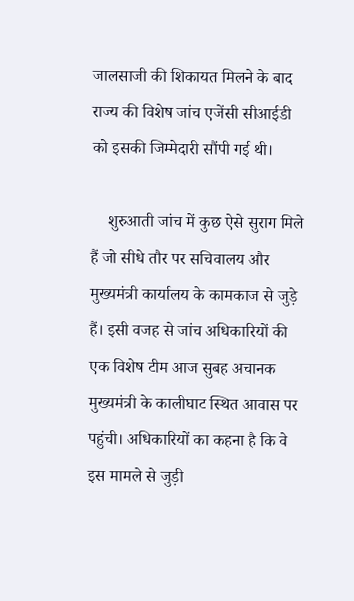जालसाजी की शिकायत मिलने के बाद राज्य की विशेष जांच एजेंसी सीआईडी को इसकी जिम्मेदारी सौंपी गई थी।

    शुरुआती जांच में कुछ ऐसे सुराग मिले हैं जो सीधे तौर पर सचिवालय और मुख्यमंत्री कार्यालय के कामकाज से जुड़े हैं। इसी वजह से जांच अधिकारियों की एक विशेष टीम आज सुबह अचानक मुख्यमंत्री के कालीघाट स्थित आवास पर पहुंची। अधिकारियों का कहना है कि वे इस मामले से जुड़ी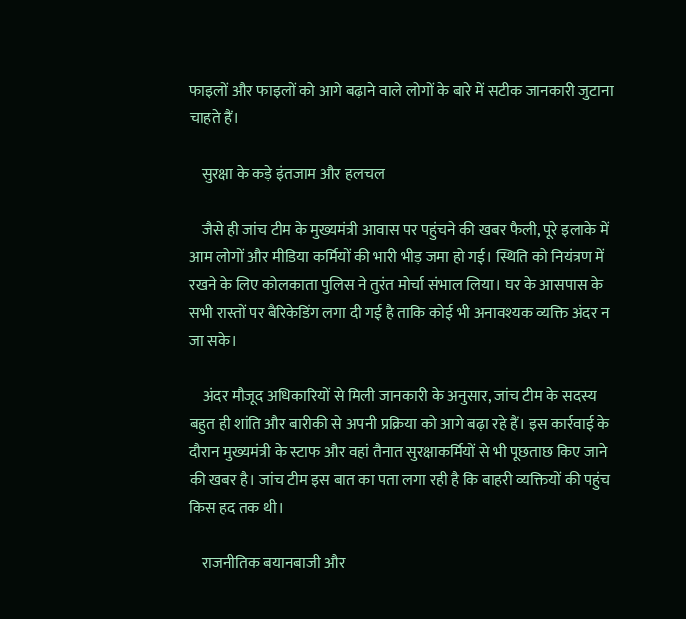फाइलों और फाइलों को आगे बढ़ाने वाले लोगों के बारे में सटीक जानकारी जुटाना चाहते हैं।

    सुरक्षा के कड़े इंतजाम और हलचल

    जैसे ही जांच टीम के मुख्यमंत्री आवास पर पहुंचने की खबर फैली, पूरे इलाके में आम लोगों और मीडिया कर्मियों की भारी भीड़ जमा हो गई। स्थिति को नियंत्रण में रखने के लिए कोलकाता पुलिस ने तुरंत मोर्चा संभाल लिया। घर के आसपास के सभी रास्तों पर बैरिकेडिंग लगा दी गई है ताकि कोई भी अनावश्यक व्यक्ति अंदर न जा सके।

    अंदर मौजूद अधिकारियों से मिली जानकारी के अनुसार, जांच टीम के सदस्य बहुत ही शांति और बारीकी से अपनी प्रक्रिया को आगे बढ़ा रहे हैं। इस कार्रवाई के दौरान मुख्यमंत्री के स्टाफ और वहां तैनात सुरक्षाकर्मियों से भी पूछताछ किए जाने की खबर है। जांच टीम इस बात का पता लगा रही है कि बाहरी व्यक्तियों की पहुंच किस हद तक थी।

    राजनीतिक बयानबाजी और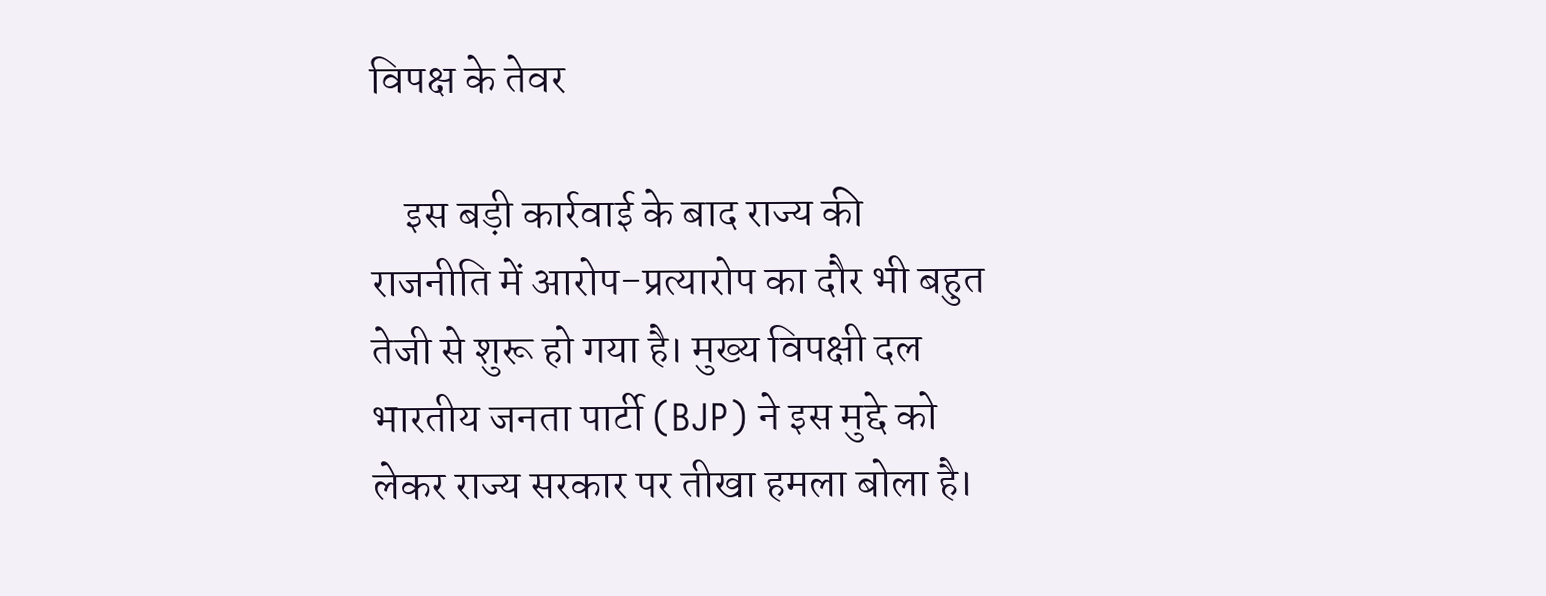विपक्ष के तेवर

    इस बड़ी कार्रवाई के बाद राज्य की राजनीति में आरोप-प्रत्यारोप का दौर भी बहुत तेजी से शुरू हो गया है। मुख्य विपक्षी दल भारतीय जनता पार्टी (BJP) ने इस मुद्दे को लेकर राज्य सरकार पर तीखा हमला बोला है।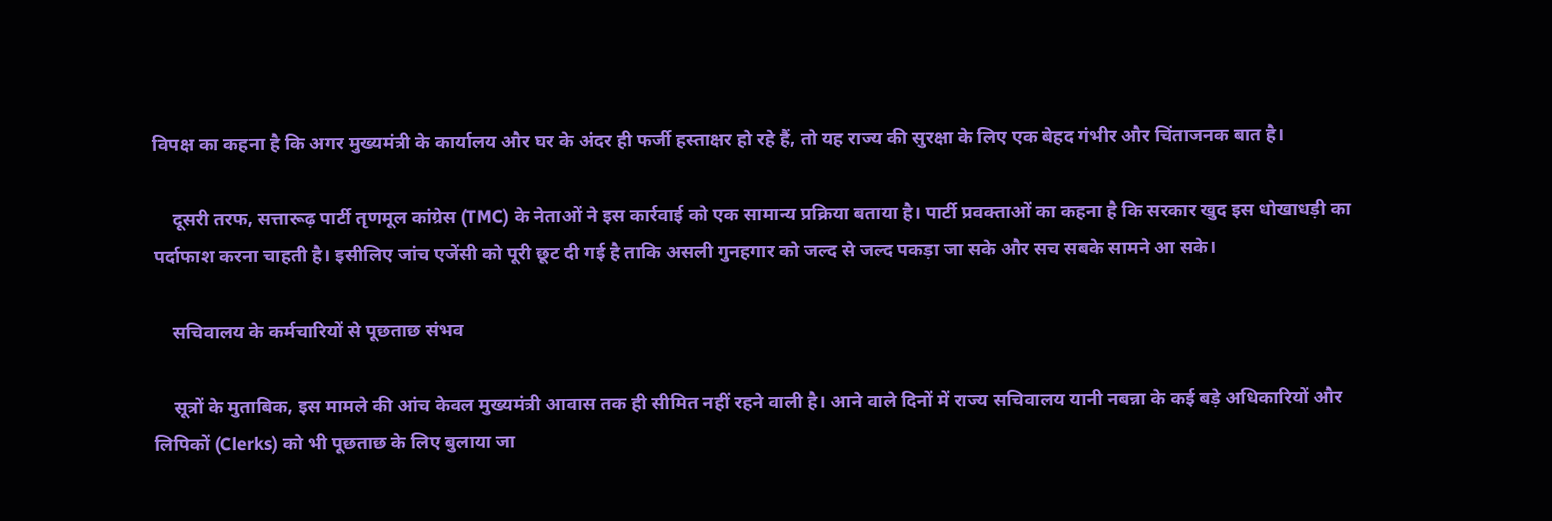विपक्ष का कहना है कि अगर मुख्यमंत्री के कार्यालय और घर के अंदर ही फर्जी हस्ताक्षर हो रहे हैं, तो यह राज्य की सुरक्षा के लिए एक बेहद गंभीर और चिंताजनक बात है।

    दूसरी तरफ, सत्तारूढ़ पार्टी तृणमूल कांग्रेस (TMC) के नेताओं ने इस कार्रवाई को एक सामान्य प्रक्रिया बताया है। पार्टी प्रवक्ताओं का कहना है कि सरकार खुद इस धोखाधड़ी का पर्दाफाश करना चाहती है। इसीलिए जांच एजेंसी को पूरी छूट दी गई है ताकि असली गुनहगार को जल्द से जल्द पकड़ा जा सके और सच सबके सामने आ सके।

    सचिवालय के कर्मचारियों से पूछताछ संभव

    सूत्रों के मुताबिक, इस मामले की आंच केवल मुख्यमंत्री आवास तक ही सीमित नहीं रहने वाली है। आने वाले दिनों में राज्य सचिवालय यानी नबन्ना के कई बड़े अधिकारियों और लिपिकों (Clerks) को भी पूछताछ के लिए बुलाया जा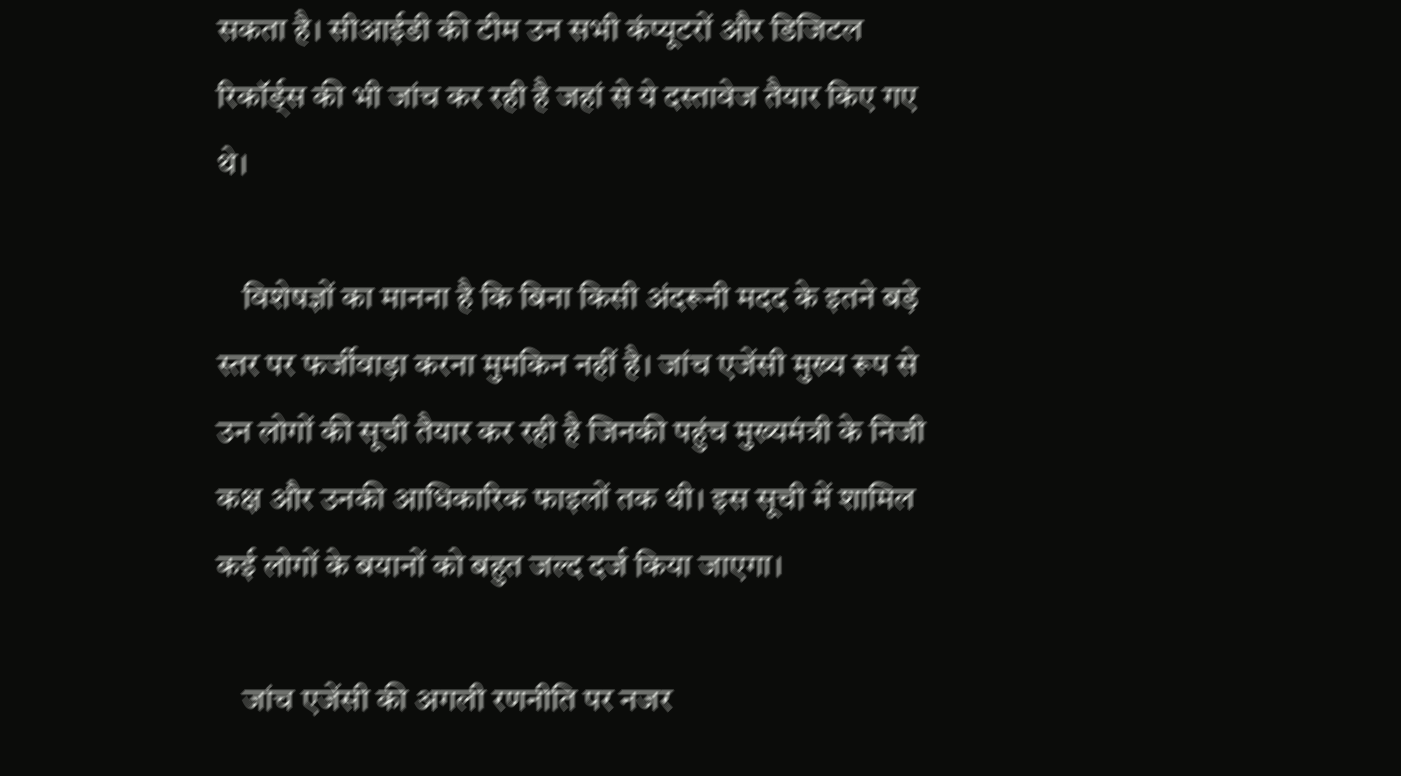सकता है। सीआईडी की टीम उन सभी कंप्यूटरों और डिजिटल रिकॉर्ड्स की भी जांच कर रही है जहां से ये दस्तावेज तैयार किए गए थे।

    विशेषज्ञों का मानना है कि बिना किसी अंदरूनी मदद के इतने बड़े स्तर पर फर्जीवाड़ा करना मुमकिन नहीं है। जांच एजेंसी मुख्य रूप से उन लोगों की सूची तैयार कर रही है जिनकी पहुंच मुख्यमंत्री के निजी कक्ष और उनकी आधिकारिक फाइलों तक थी। इस सूची में शामिल कई लोगों के बयानों को बहुत जल्द दर्ज किया जाएगा।

    जांच एजेंसी की अगली रणनीति पर नजर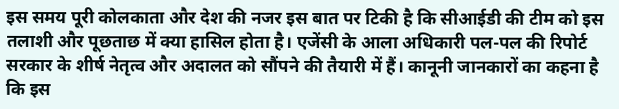इस समय पूरी कोलकाता और देश की नजर इस बात पर टिकी है कि सीआईडी की टीम को इस तलाशी और पूछताछ में क्या हासिल होता है। एजेंसी के आला अधिकारी पल-पल की रिपोर्ट सरकार के शीर्ष नेतृत्व और अदालत को सौंपने की तैयारी में हैं। कानूनी जानकारों का कहना है कि इस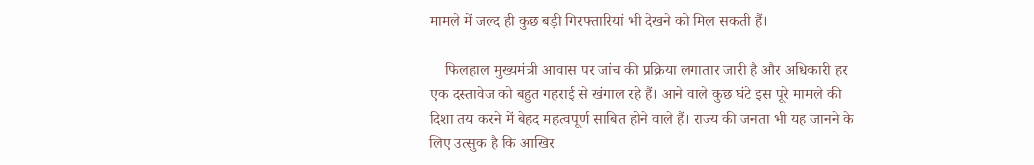मामले में जल्द ही कुछ बड़ी गिरफ्तारियां भी देखने को मिल सकती हैं।

    फिलहाल मुख्यमंत्री आवास पर जांच की प्रक्रिया लगातार जारी है और अधिकारी हर एक दस्तावेज को बहुत गहराई से खंगाल रहे हैं। आने वाले कुछ घंटे इस पूरे मामले की दिशा तय करने में बेहद महत्वपूर्ण साबित होने वाले हैं। राज्य की जनता भी यह जानने के लिए उत्सुक है कि आखिर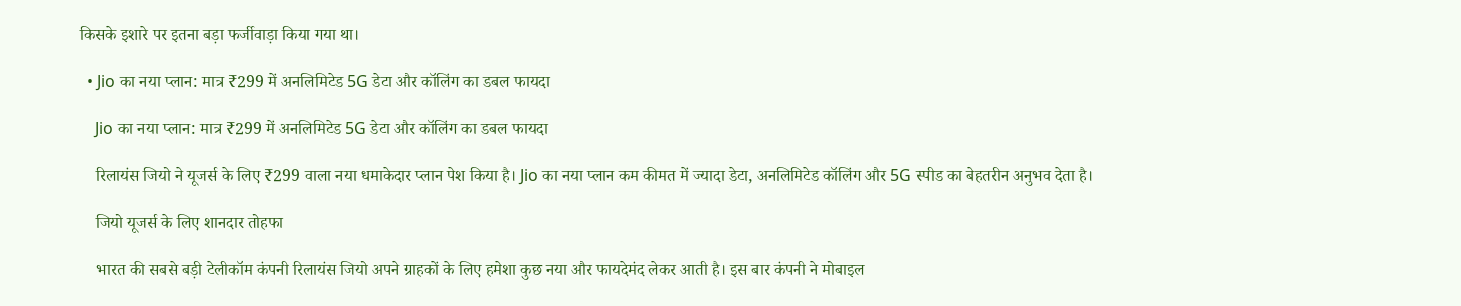किसके इशारे पर इतना बड़ा फर्जीवाड़ा किया गया था।

  • Jio का नया प्लान: मात्र ₹299 में अनलिमिटेड 5G डेटा और कॉलिंग का डबल फायदा

    Jio का नया प्लान: मात्र ₹299 में अनलिमिटेड 5G डेटा और कॉलिंग का डबल फायदा

    रिलायंस जियो ने यूजर्स के लिए ₹299 वाला नया धमाकेदार प्लान पेश किया है। Jio का नया प्लान कम कीमत में ज्यादा डेटा, अनलिमिटेड कॉलिंग और 5G स्पीड का बेहतरीन अनुभव देता है।

    जियो यूजर्स के लिए शानदार तोहफा

    भारत की सबसे बड़ी टेलीकॉम कंपनी रिलायंस जियो अपने ग्राहकों के लिए हमेशा कुछ नया और फायदेमंद लेकर आती है। इस बार कंपनी ने मोबाइल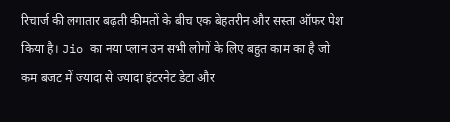रिचार्ज की लगातार बढ़ती कीमतों के बीच एक बेहतरीन और सस्ता ऑफर पेश किया है। Jio का नया प्लान उन सभी लोगों के लिए बहुत काम का है जो कम बजट में ज्यादा से ज्यादा इंटरनेट डेटा और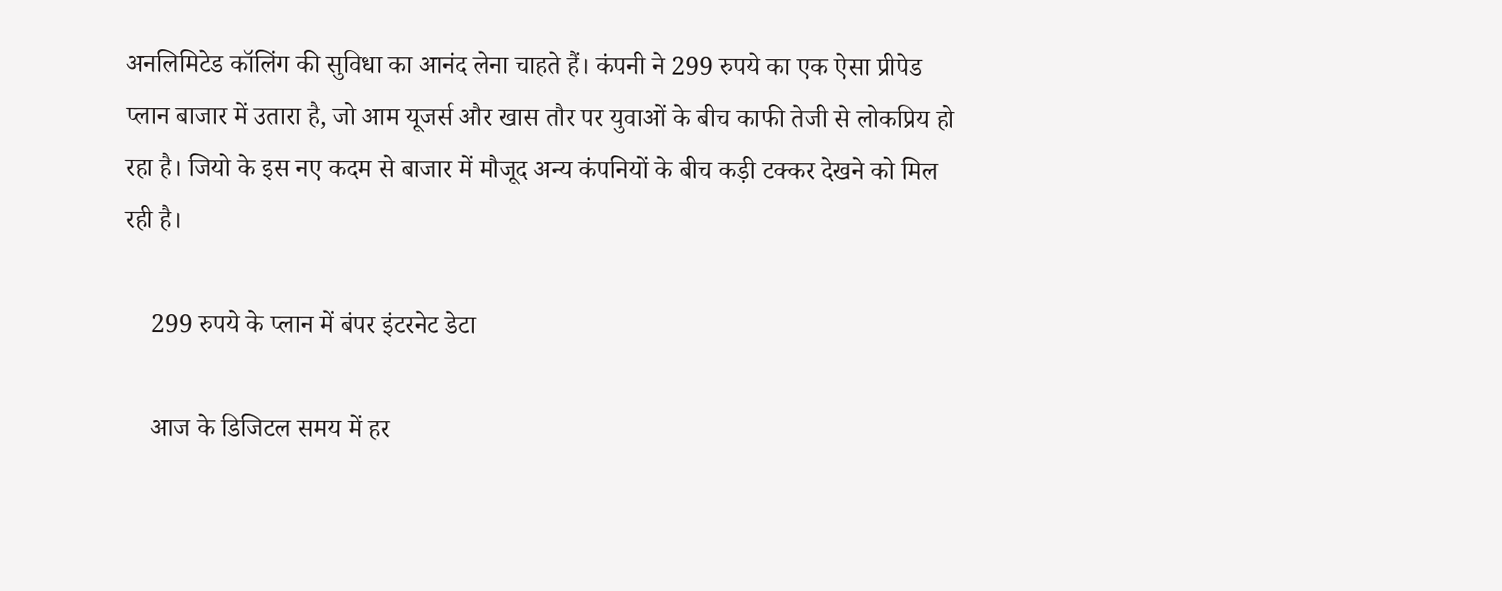अनलिमिटेड कॉलिंग की सुविधा का आनंद लेना चाहते हैं। कंपनी ने 299 रुपये का एक ऐसा प्रीपेड प्लान बाजार में उतारा है, जो आम यूजर्स और खास तौर पर युवाओं के बीच काफी तेजी से लोकप्रिय हो रहा है। जियो के इस नए कदम से बाजार में मौजूद अन्य कंपनियों के बीच कड़ी टक्कर देखने को मिल रही है।

    299 रुपये के प्लान में बंपर इंटरनेट डेटा

    आज के डिजिटल समय में हर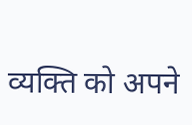व्यक्ति को अपने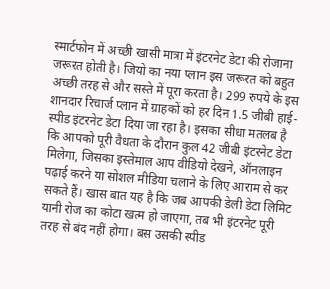स्मार्टफोन में अच्छी खासी मात्रा में इंटरनेट डेटा की रोजाना जरूरत होती है। जियो का नया प्लान इस जरूरत को बहुत अच्छी तरह से और सस्ते में पूरा करता है। 299 रुपये के इस शानदार रिचार्ज प्लान में ग्राहकों को हर दिन 1.5 जीबी हाई-स्पीड इंटरनेट डेटा दिया जा रहा है। इसका सीधा मतलब है कि आपको पूरी वैधता के दौरान कुल 42 जीबी इंटरनेट डेटा मिलेगा, जिसका इस्तेमाल आप वीडियो देखने, ऑनलाइन पढ़ाई करने या सोशल मीडिया चलाने के लिए आराम से कर सकते हैं। खास बात यह है कि जब आपकी डेली डेटा लिमिट यानी रोज का कोटा खत्म हो जाएगा, तब भी इंटरनेट पूरी तरह से बंद नहीं होगा। बस उसकी स्पीड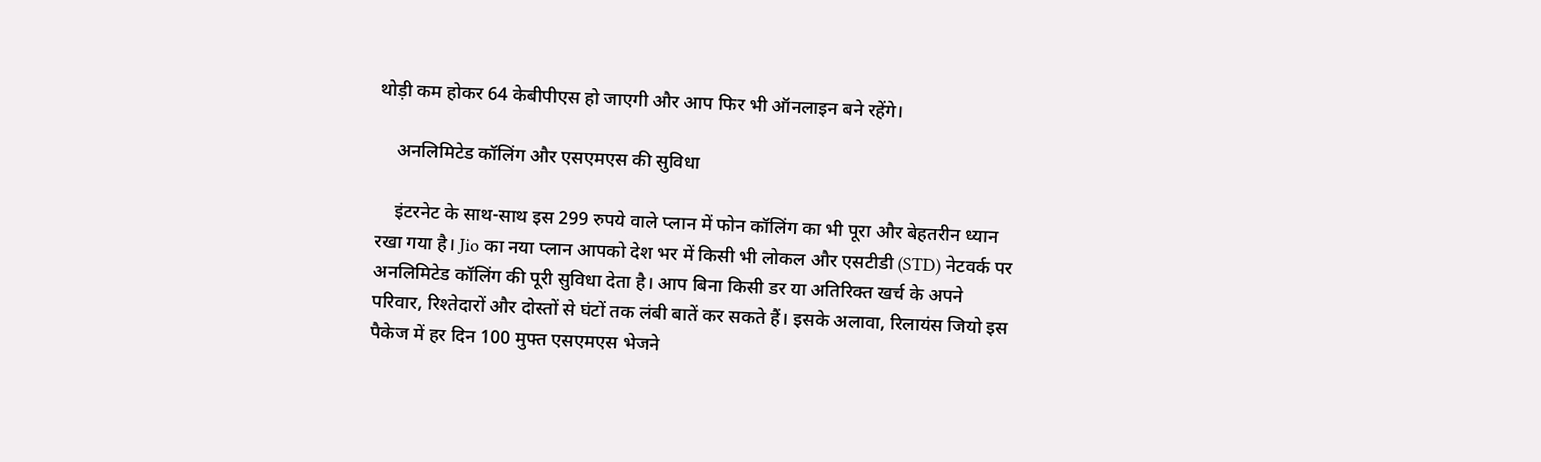थोड़ी कम होकर 64 केबीपीएस हो जाएगी और आप फिर भी ऑनलाइन बने रहेंगे।

    अनलिमिटेड कॉलिंग और एसएमएस की सुविधा

    इंटरनेट के साथ-साथ इस 299 रुपये वाले प्लान में फोन कॉलिंग का भी पूरा और बेहतरीन ध्यान रखा गया है। Jio का नया प्लान आपको देश भर में किसी भी लोकल और एसटीडी (STD) नेटवर्क पर अनलिमिटेड कॉलिंग की पूरी सुविधा देता है। आप बिना किसी डर या अतिरिक्त खर्च के अपने परिवार, रिश्तेदारों और दोस्तों से घंटों तक लंबी बातें कर सकते हैं। इसके अलावा, रिलायंस जियो इस पैकेज में हर दिन 100 मुफ्त एसएमएस भेजने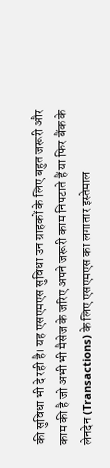की सुविधा भी दे रही है। यह एसएमएस सुविधा उन ग्राहकों के लिए बहुत जरूरी और काम की है जो अभी भी मैसेज के जरिए अपने जरूरी काम निपटाते हैं या फिर बैंक के लेनदेन (Transactions) के लिए एसएमएस का लगातार इस्तेमाल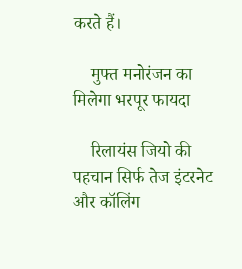करते हैं।

    मुफ्त मनोरंजन का मिलेगा भरपूर फायदा

    रिलायंस जियो की पहचान सिर्फ तेज इंटरनेट और कॉलिंग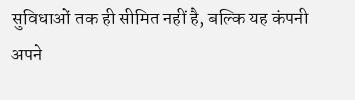सुविधाओं तक ही सीमित नहीं है, बल्कि यह कंपनी अपने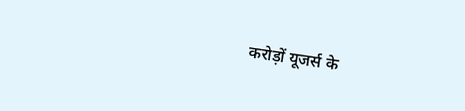करोड़ों यूजर्स के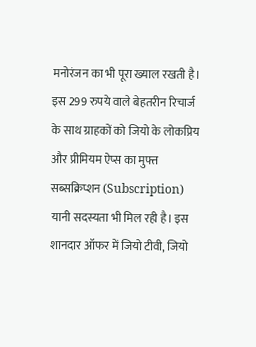मनोरंजन का भी पूरा ख्याल रखती है। इस 299 रुपये वाले बेहतरीन रिचार्ज के साथ ग्राहकों को जियो के लोकप्रिय और प्रीमियम ऐप्स का मुफ्त सब्सक्रिप्शन (Subscription) यानी सदस्यता भी मिल रही है। इस शानदार ऑफर में जियो टीवी, जियो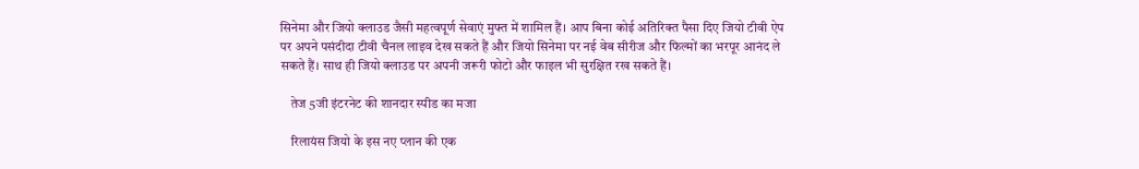सिनेमा और जियो क्लाउड जैसी महत्वपूर्ण सेवाएं मुफ्त में शामिल हैं। आप बिना कोई अतिरिक्त पैसा दिए जियो टीवी ऐप पर अपने पसंदीदा टीवी चैनल लाइव देख सकते हैं और जियो सिनेमा पर नई वेब सीरीज और फिल्मों का भरपूर आनंद ले सकते हैं। साथ ही जियो क्लाउड पर अपनी जरूरी फोटो और फाइल भी सुरक्षित रख सकते हैं।

    तेज 5जी इंटरनेट की शानदार स्पीड का मजा

    रिलायंस जियो के इस नए प्लान की एक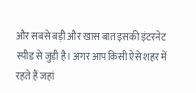और सबसे बड़ी और खास बात इसकी इंटरनेट स्पीड से जुड़ी है। अगर आप किसी ऐसे शहर में रहते हैं जहां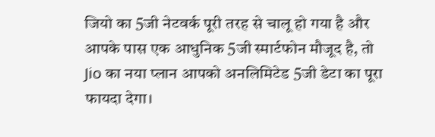जियो का 5जी नेटवर्क पूरी तरह से चालू हो गया है और आपके पास एक आधुनिक 5जी स्मार्टफोन मौजूद है, तो Jio का नया प्लान आपको अनलिमिटेड 5जी डेटा का पूरा फायदा देगा।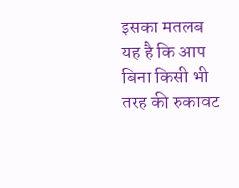इसका मतलब यह है कि आप बिना किसी भी तरह की रुकावट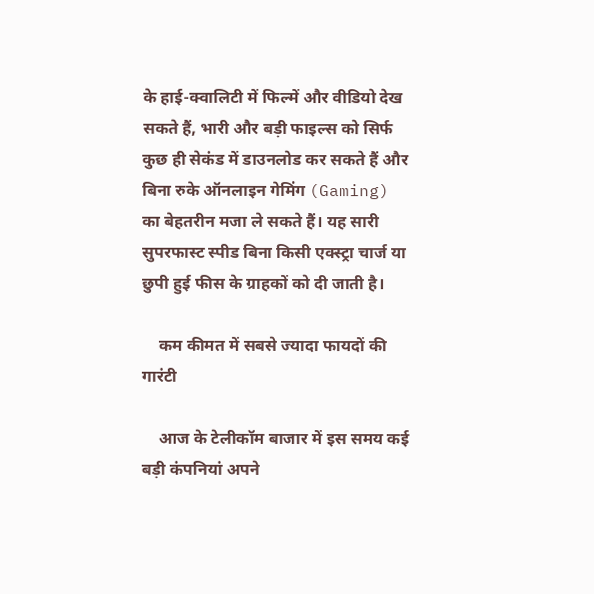के हाई-क्वालिटी में फिल्में और वीडियो देख सकते हैं, भारी और बड़ी फाइल्स को सिर्फ कुछ ही सेकंड में डाउनलोड कर सकते हैं और बिना रुके ऑनलाइन गेमिंग (Gaming) का बेहतरीन मजा ले सकते हैं। यह सारी सुपरफास्ट स्पीड बिना किसी एक्स्ट्रा चार्ज या छुपी हुई फीस के ग्राहकों को दी जाती है।

    कम कीमत में सबसे ज्यादा फायदों की गारंटी

    आज के टेलीकॉम बाजार में इस समय कई बड़ी कंपनियां अपने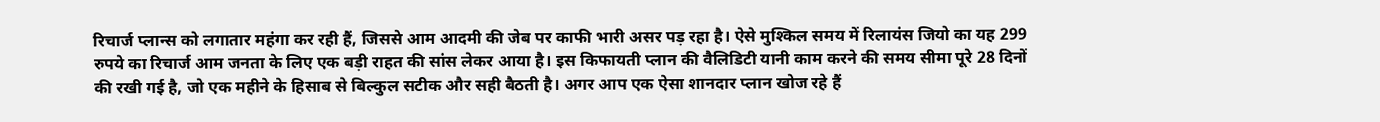रिचार्ज प्लान्स को लगातार महंगा कर रही हैं, जिससे आम आदमी की जेब पर काफी भारी असर पड़ रहा है। ऐसे मुश्किल समय में रिलायंस जियो का यह 299 रुपये का रिचार्ज आम जनता के लिए एक बड़ी राहत की सांस लेकर आया है। इस किफायती प्लान की वैलिडिटी यानी काम करने की समय सीमा पूरे 28 दिनों की रखी गई है, जो एक महीने के हिसाब से बिल्कुल सटीक और सही बैठती है। अगर आप एक ऐसा शानदार प्लान खोज रहे हैं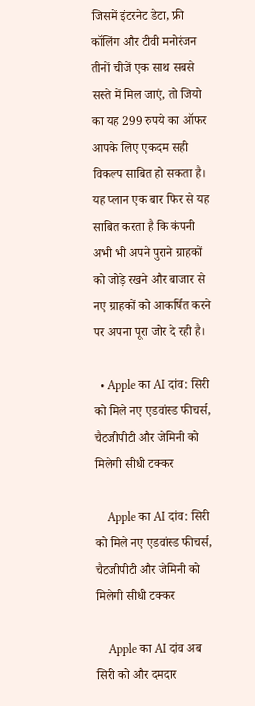जिसमें इंटरनेट डेटा, फ्री कॉलिंग और टीवी मनोरंजन तीनों चीजें एक साथ सबसे सस्ते में मिल जाएं, तो जियो का यह 299 रुपये का ऑफर आपके लिए एकदम सही विकल्प साबित हो सकता है। यह प्लान एक बार फिर से यह साबित करता है कि कंपनी अभी भी अपने पुराने ग्राहकों को जोड़े रखने और बाजार से नए ग्राहकों को आकर्षित करने पर अपना पूरा जोर दे रही है।

  • Apple का AI दांव: सिरी को मिले नए एडवांस्ड फीचर्स, चैटजीपीटी और जेमिनी को मिलेगी सीधी टक्कर

    Apple का AI दांव: सिरी को मिले नए एडवांस्ड फीचर्स, चैटजीपीटी और जेमिनी को मिलेगी सीधी टक्कर

    Apple का AI दांव अब सिरी को और दमदार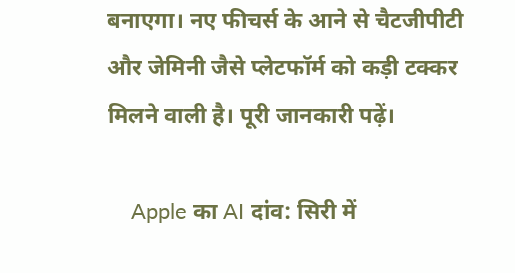बनाएगा। नए फीचर्स के आने से चैटजीपीटी और जेमिनी जैसे प्लेटफॉर्म को कड़ी टक्कर मिलने वाली है। पूरी जानकारी पढ़ें।

    Apple का AI दांव: सिरी में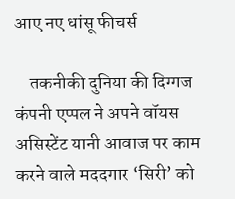आए नए धांसू फीचर्स

    तकनीकी दुनिया की दिग्गज कंपनी एप्पल ने अपने वॉयस असिस्टेंट यानी आवाज पर काम करने वाले मददगार ‘सिरी’ को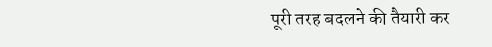पूरी तरह बदलने की तैयारी कर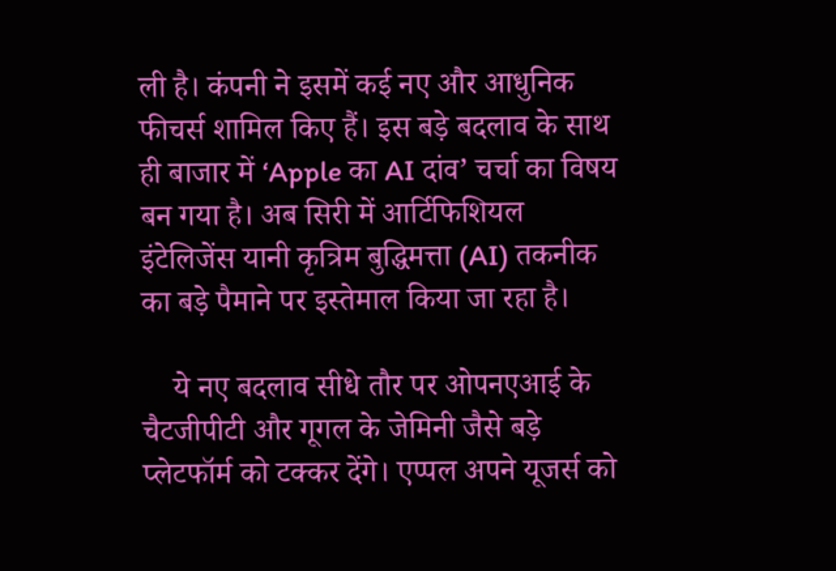ली है। कंपनी ने इसमें कई नए और आधुनिक फीचर्स शामिल किए हैं। इस बड़े बदलाव के साथ ही बाजार में ‘Apple का AI दांव’ चर्चा का विषय बन गया है। अब सिरी में आर्टिफिशियल इंटेलिजेंस यानी कृत्रिम बुद्धिमत्ता (AI) तकनीक का बड़े पैमाने पर इस्तेमाल किया जा रहा है।

    ये नए बदलाव सीधे तौर पर ओपनएआई के चैटजीपीटी और गूगल के जेमिनी जैसे बड़े प्लेटफॉर्म को टक्कर देंगे। एप्पल अपने यूजर्स को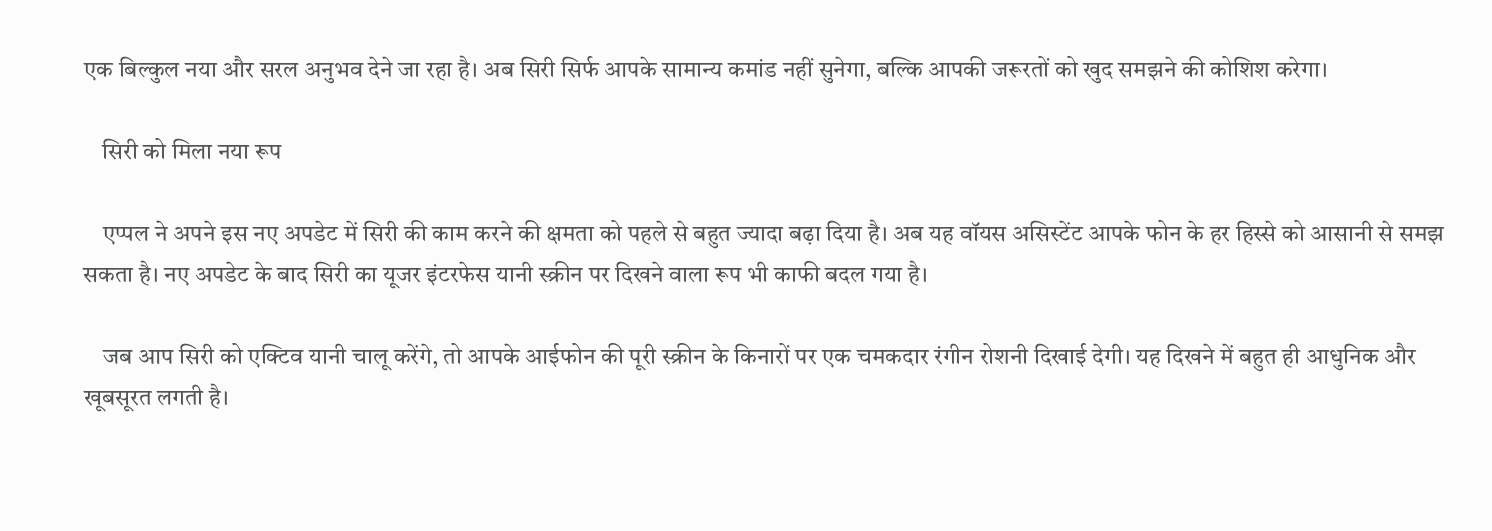एक बिल्कुल नया और सरल अनुभव देने जा रहा है। अब सिरी सिर्फ आपके सामान्य कमांड नहीं सुनेगा, बल्कि आपकी जरूरतों को खुद समझने की कोशिश करेगा।

    सिरी को मिला नया रूप

    एप्पल ने अपने इस नए अपडेट में सिरी की काम करने की क्षमता को पहले से बहुत ज्यादा बढ़ा दिया है। अब यह वॉयस असिस्टेंट आपके फोन के हर हिस्से को आसानी से समझ सकता है। नए अपडेट के बाद सिरी का यूजर इंटरफेस यानी स्क्रीन पर दिखने वाला रूप भी काफी बदल गया है।

    जब आप सिरी को एक्टिव यानी चालू करेंगे, तो आपके आईफोन की पूरी स्क्रीन के किनारों पर एक चमकदार रंगीन रोशनी दिखाई देगी। यह दिखने में बहुत ही आधुनिक और खूबसूरत लगती है।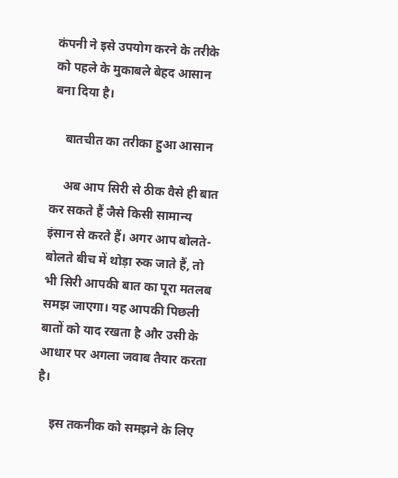कंपनी ने इसे उपयोग करने के तरीके को पहले के मुकाबले बेहद आसान बना दिया है।

    बातचीत का तरीका हुआ आसान

    अब आप सिरी से ठीक वैसे ही बात कर सकते हैं जैसे किसी सामान्य इंसान से करते हैं। अगर आप बोलते-बोलते बीच में थोड़ा रुक जाते हैं, तो भी सिरी आपकी बात का पूरा मतलब समझ जाएगा। यह आपकी पिछली बातों को याद रखता है और उसी के आधार पर अगला जवाब तैयार करता है।

    इस तकनीक को समझने के लिए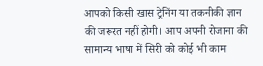आपको किसी खास ट्रेनिंग या तकनीकी ज्ञान की जरूरत नहीं होगी। आप अपनी रोजाना की सामान्य भाषा में सिरी को कोई भी काम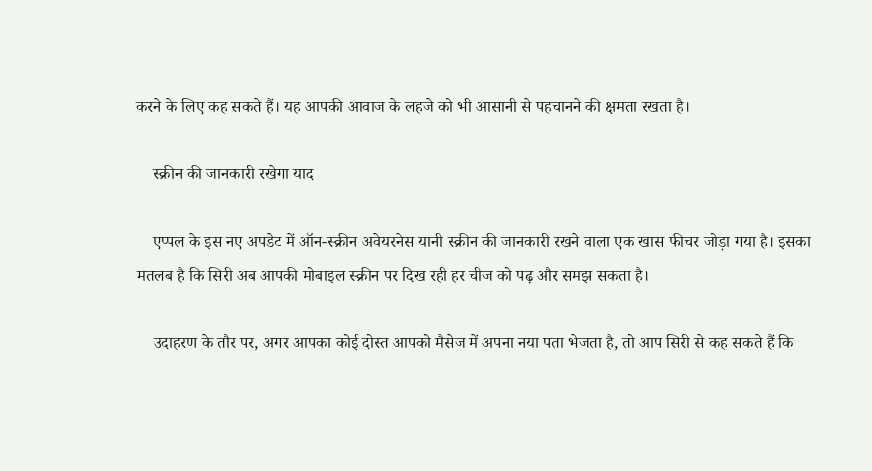करने के लिए कह सकते हैं। यह आपकी आवाज के लहजे को भी आसानी से पहचानने की क्षमता रखता है।

    स्क्रीन की जानकारी रखेगा याद

    एप्पल के इस नए अपडेट में ऑन-स्क्रीन अवेयरनेस यानी स्क्रीन की जानकारी रखने वाला एक खास फीचर जोड़ा गया है। इसका मतलब है कि सिरी अब आपकी मोबाइल स्क्रीन पर दिख रही हर चीज को पढ़ और समझ सकता है।

    उदाहरण के तौर पर, अगर आपका कोई दोस्त आपको मैसेज में अपना नया पता भेजता है, तो आप सिरी से कह सकते हैं कि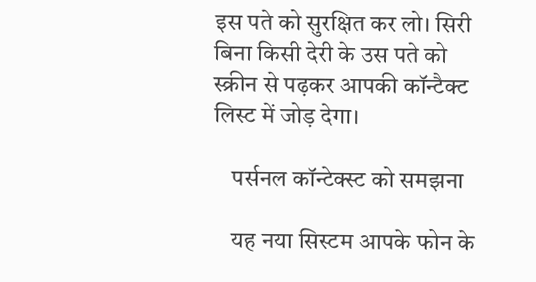इस पते को सुरक्षित कर लो। सिरी बिना किसी देरी के उस पते को स्क्रीन से पढ़कर आपकी कॉन्टैक्ट लिस्ट में जोड़ देगा।

    पर्सनल कॉन्टेक्स्ट को समझना

    यह नया सिस्टम आपके फोन के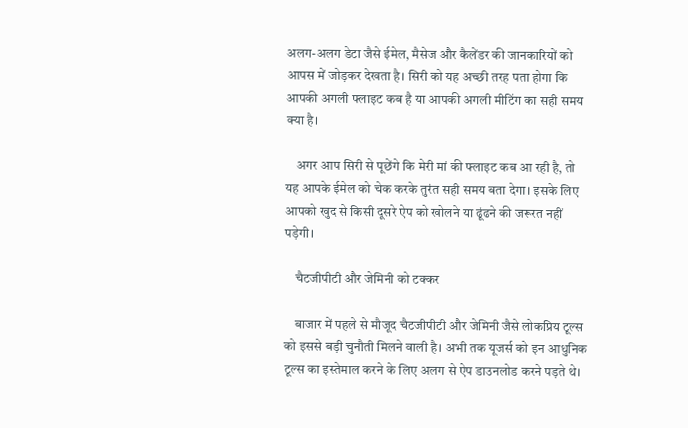अलग-अलग डेटा जैसे ईमेल, मैसेज और कैलेंडर की जानकारियों को आपस में जोड़कर देखता है। सिरी को यह अच्छी तरह पता होगा कि आपकी अगली फ्लाइट कब है या आपकी अगली मीटिंग का सही समय क्या है।

    अगर आप सिरी से पूछेंगे कि मेरी मां की फ्लाइट कब आ रही है, तो यह आपके ईमेल को चेक करके तुरंत सही समय बता देगा। इसके लिए आपको खुद से किसी दूसरे ऐप को खोलने या ढूंढने की जरूरत नहीं पड़ेगी।

    चैटजीपीटी और जेमिनी को टक्कर

    बाजार में पहले से मौजूद चैटजीपीटी और जेमिनी जैसे लोकप्रिय टूल्स को इससे बड़ी चुनौती मिलने वाली है। अभी तक यूजर्स को इन आधुनिक टूल्स का इस्तेमाल करने के लिए अलग से ऐप डाउनलोड करने पड़ते थे।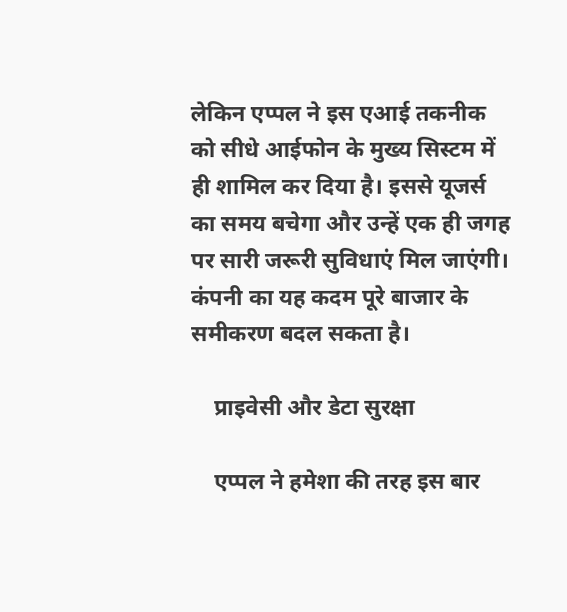लेकिन एप्पल ने इस एआई तकनीक को सीधे आईफोन के मुख्य सिस्टम में ही शामिल कर दिया है। इससे यूजर्स का समय बचेगा और उन्हें एक ही जगह पर सारी जरूरी सुविधाएं मिल जाएंगी। कंपनी का यह कदम पूरे बाजार के समीकरण बदल सकता है।

    प्राइवेसी और डेटा सुरक्षा

    एप्पल ने हमेशा की तरह इस बार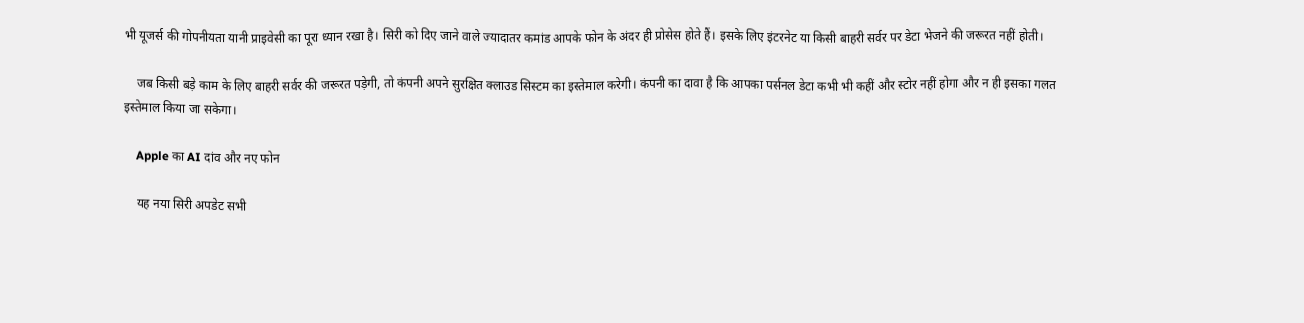भी यूजर्स की गोपनीयता यानी प्राइवेसी का पूरा ध्यान रखा है। सिरी को दिए जाने वाले ज्यादातर कमांड आपके फोन के अंदर ही प्रोसेस होते हैं। इसके लिए इंटरनेट या किसी बाहरी सर्वर पर डेटा भेजने की जरूरत नहीं होती।

    जब किसी बड़े काम के लिए बाहरी सर्वर की जरूरत पड़ेगी, तो कंपनी अपने सुरक्षित क्लाउड सिस्टम का इस्तेमाल करेगी। कंपनी का दावा है कि आपका पर्सनल डेटा कभी भी कहीं और स्टोर नहीं होगा और न ही इसका गलत इस्तेमाल किया जा सकेगा।

    Apple का AI दांव और नए फोन

    यह नया सिरी अपडेट सभी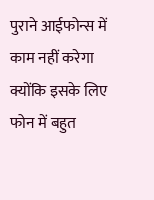पुराने आईफोन्स में काम नहीं करेगा क्योंकि इसके लिए फोन में बहुत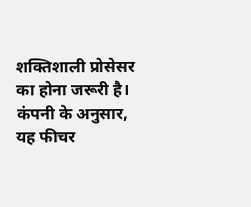शक्तिशाली प्रोसेसर का होना जरूरी है। कंपनी के अनुसार, यह फीचर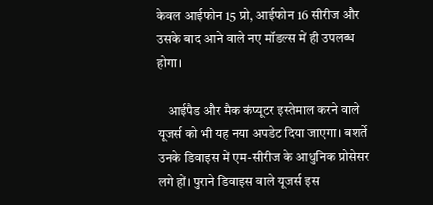केवल आईफोन 15 प्रो, आईफोन 16 सीरीज और उसके बाद आने वाले नए मॉडल्स में ही उपलब्ध होगा।

    आईपैड और मैक कंप्यूटर इस्तेमाल करने वाले यूजर्स को भी यह नया अपडेट दिया जाएगा। बशर्ते उनके डिवाइस में एम-सीरीज के आधुनिक प्रोसेसर लगे हों। पुराने डिवाइस वाले यूजर्स इस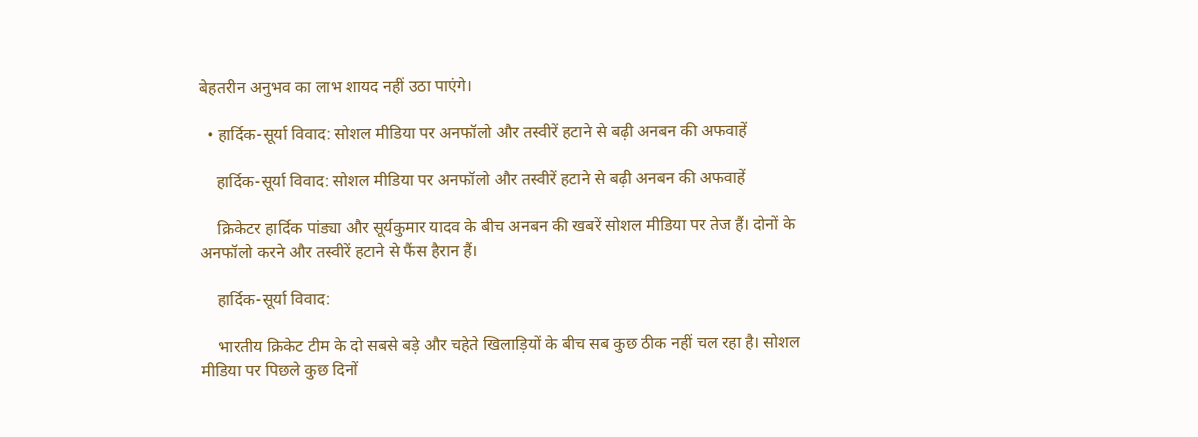बेहतरीन अनुभव का लाभ शायद नहीं उठा पाएंगे।

  • हार्दिक-सूर्या विवाद: सोशल मीडिया पर अनफॉलो और तस्वीरें हटाने से बढ़ी अनबन की अफवाहें

    हार्दिक-सूर्या विवाद: सोशल मीडिया पर अनफॉलो और तस्वीरें हटाने से बढ़ी अनबन की अफवाहें

    क्रिकेटर हार्दिक पांड्या और सूर्यकुमार यादव के बीच अनबन की खबरें सोशल मीडिया पर तेज हैं। दोनों के अनफॉलो करने और तस्वीरें हटाने से फैंस हैरान हैं।

    हार्दिक-सूर्या विवाद:

    भारतीय क्रिकेट टीम के दो सबसे बड़े और चहेते खिलाड़ियों के बीच सब कुछ ठीक नहीं चल रहा है। सोशल मीडिया पर पिछले कुछ दिनों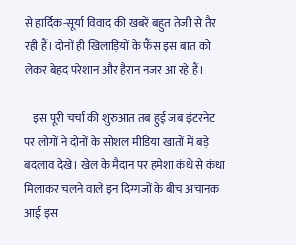से हार्दिक-सूर्या विवाद की खबरें बहुत तेजी से तैर रही हैं। दोनों ही खिलाड़ियों के फैंस इस बात को लेकर बेहद परेशान और हैरान नजर आ रहे हैं।

    इस पूरी चर्चा की शुरुआत तब हुई जब इंटरनेट पर लोगों ने दोनों के सोशल मीडिया खातों में बड़े बदलाव देखे। खेल के मैदान पर हमेशा कंधे से कंधा मिलाकर चलने वाले इन दिग्गजों के बीच अचानक आई इस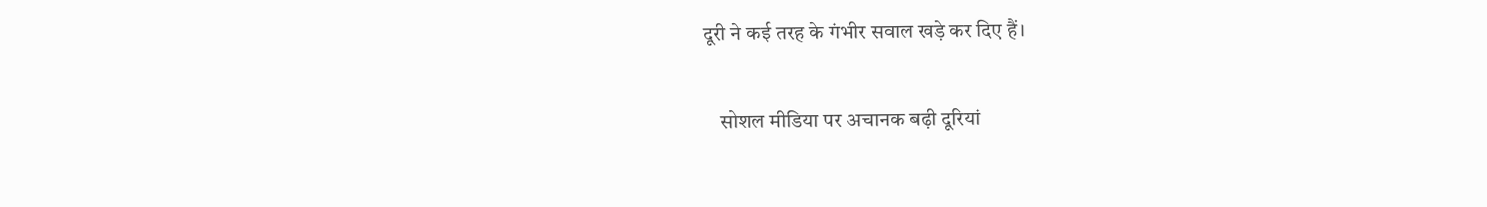दूरी ने कई तरह के गंभीर सवाल खड़े कर दिए हैं।

    सोशल मीडिया पर अचानक बढ़ी दूरियां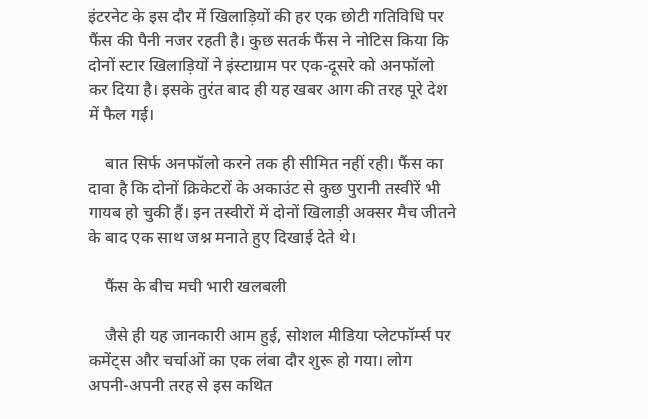इंटरनेट के इस दौर में खिलाड़ियों की हर एक छोटी गतिविधि पर फैंस की पैनी नजर रहती है। कुछ सतर्क फैंस ने नोटिस किया कि दोनों स्टार खिलाड़ियों ने इंस्टाग्राम पर एक-दूसरे को अनफॉलो कर दिया है। इसके तुरंत बाद ही यह खबर आग की तरह पूरे देश में फैल गई।

    बात सिर्फ अनफॉलो करने तक ही सीमित नहीं रही। फैंस का दावा है कि दोनों क्रिकेटरों के अकाउंट से कुछ पुरानी तस्वीरें भी गायब हो चुकी हैं। इन तस्वीरों में दोनों खिलाड़ी अक्सर मैच जीतने के बाद एक साथ जश्न मनाते हुए दिखाई देते थे।

    फैंस के बीच मची भारी खलबली

    जैसे ही यह जानकारी आम हुई, सोशल मीडिया प्लेटफॉर्म्स पर कमेंट्स और चर्चाओं का एक लंबा दौर शुरू हो गया। लोग अपनी-अपनी तरह से इस कथित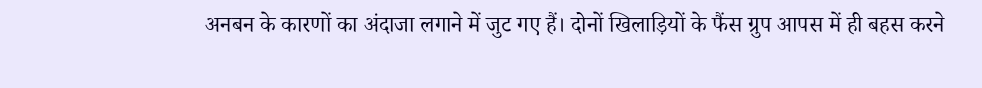अनबन के कारणों का अंदाजा लगाने में जुट गए हैं। दोनों खिलाड़ियों के फैंस ग्रुप आपस में ही बहस करने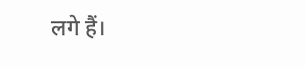लगे हैं।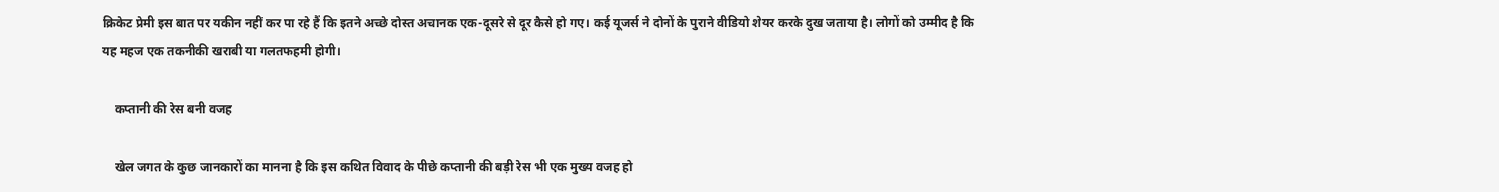क्रिकेट प्रेमी इस बात पर यकीन नहीं कर पा रहे हैं कि इतने अच्छे दोस्त अचानक एक-दूसरे से दूर कैसे हो गए। कई यूजर्स ने दोनों के पुराने वीडियो शेयर करके दुख जताया है। लोगों को उम्मीद है कि यह महज एक तकनीकी खराबी या गलतफहमी होगी।

    कप्तानी की रेस बनी वजह

    खेल जगत के कुछ जानकारों का मानना है कि इस कथित विवाद के पीछे कप्तानी की बड़ी रेस भी एक मुख्य वजह हो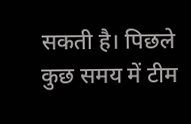सकती है। पिछले कुछ समय में टीम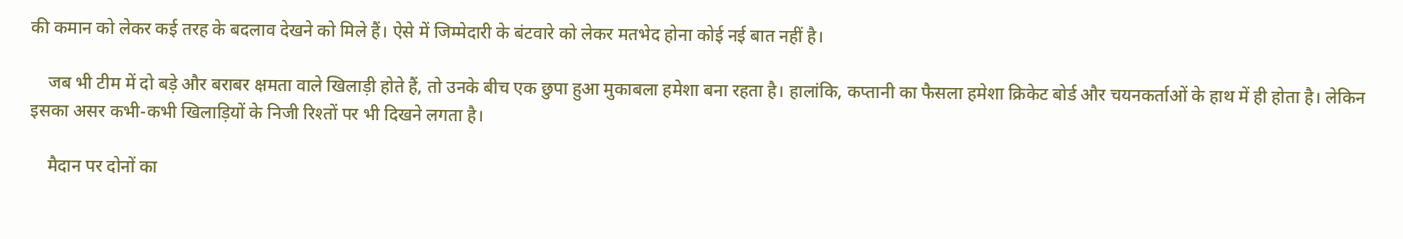की कमान को लेकर कई तरह के बदलाव देखने को मिले हैं। ऐसे में जिम्मेदारी के बंटवारे को लेकर मतभेद होना कोई नई बात नहीं है।

    जब भी टीम में दो बड़े और बराबर क्षमता वाले खिलाड़ी होते हैं, तो उनके बीच एक छुपा हुआ मुकाबला हमेशा बना रहता है। हालांकि, कप्तानी का फैसला हमेशा क्रिकेट बोर्ड और चयनकर्ताओं के हाथ में ही होता है। लेकिन इसका असर कभी-कभी खिलाड़ियों के निजी रिश्तों पर भी दिखने लगता है।

    मैदान पर दोनों का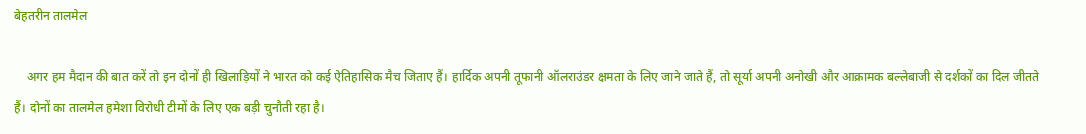बेहतरीन तालमेल

    अगर हम मैदान की बात करें तो इन दोनों ही खिलाड़ियों ने भारत को कई ऐतिहासिक मैच जिताए हैं। हार्दिक अपनी तूफानी ऑलराउंडर क्षमता के लिए जाने जाते हैं, तो सूर्या अपनी अनोखी और आक्रामक बल्लेबाजी से दर्शकों का दिल जीतते हैं। दोनों का तालमेल हमेशा विरोधी टीमों के लिए एक बड़ी चुनौती रहा है।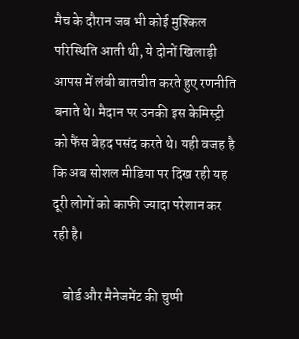मैच के दौरान जब भी कोई मुश्किल परिस्थिति आती थी, ये दोनों खिलाड़ी आपस में लंबी बातचीत करते हुए रणनीति बनाते थे। मैदान पर उनकी इस केमिस्ट्री को फैंस बेहद पसंद करते थे। यही वजह है कि अब सोशल मीडिया पर दिख रही यह दूरी लोगों को काफी ज्यादा परेशान कर रही है।

    बोर्ड और मैनेजमेंट की चुप्पी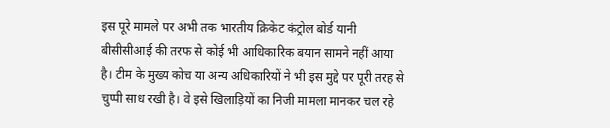इस पूरे मामले पर अभी तक भारतीय क्रिकेट कंट्रोल बोर्ड यानी बीसीसीआई की तरफ से कोई भी आधिकारिक बयान सामने नहीं आया है। टीम के मुख्य कोच या अन्य अधिकारियों ने भी इस मुद्दे पर पूरी तरह से चुप्पी साध रखी है। वे इसे खिलाड़ियों का निजी मामला मानकर चल रहे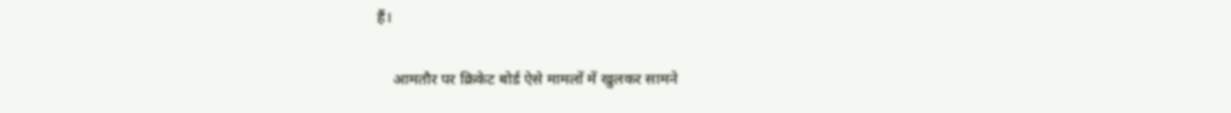हैं।

    आमतौर पर क्रिकेट बोर्ड ऐसे मामलों में खुलकर सामने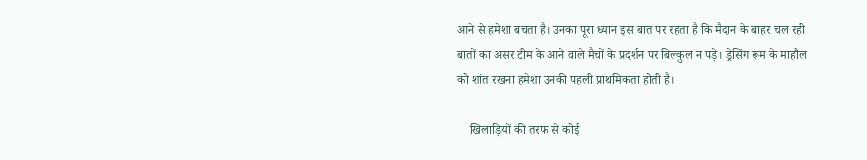आने से हमेशा बचता है। उनका पूरा ध्यान इस बात पर रहता है कि मैदान के बाहर चल रही बातों का असर टीम के आने वाले मैचों के प्रदर्शन पर बिल्कुल न पड़े। ड्रेसिंग रूम के माहौल को शांत रखना हमेशा उनकी पहली प्राथमिकता होती है।

    खिलाड़ियों की तरफ से कोई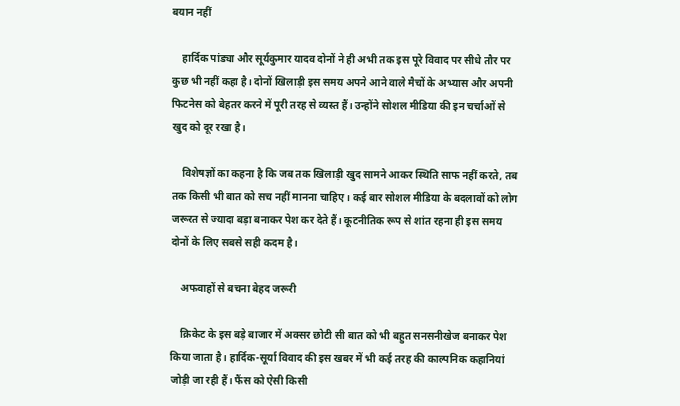बयान नहीं

    हार्दिक पांड्या और सूर्यकुमार यादव दोनों ने ही अभी तक इस पूरे विवाद पर सीधे तौर पर कुछ भी नहीं कहा है। दोनों खिलाड़ी इस समय अपने आने वाले मैचों के अभ्यास और अपनी फिटनेस को बेहतर करने में पूरी तरह से व्यस्त हैं। उन्होंने सोशल मीडिया की इन चर्चाओं से खुद को दूर रखा है।

    विशेषज्ञों का कहना है कि जब तक खिलाड़ी खुद सामने आकर स्थिति साफ नहीं करते, तब तक किसी भी बात को सच नहीं मानना चाहिए। कई बार सोशल मीडिया के बदलावों को लोग जरूरत से ज्यादा बड़ा बनाकर पेश कर देते हैं। कूटनीतिक रूप से शांत रहना ही इस समय दोनों के लिए सबसे सही कदम है।

    अफवाहों से बचना बेहद जरूरी

    क्रिकेट के इस बड़े बाजार में अक्सर छोटी सी बात को भी बहुत सनसनीखेज बनाकर पेश किया जाता है। हार्दिक-सूर्या विवाद की इस खबर में भी कई तरह की काल्पनिक कहानियां जोड़ी जा रही हैं। फैंस को ऐसी किसी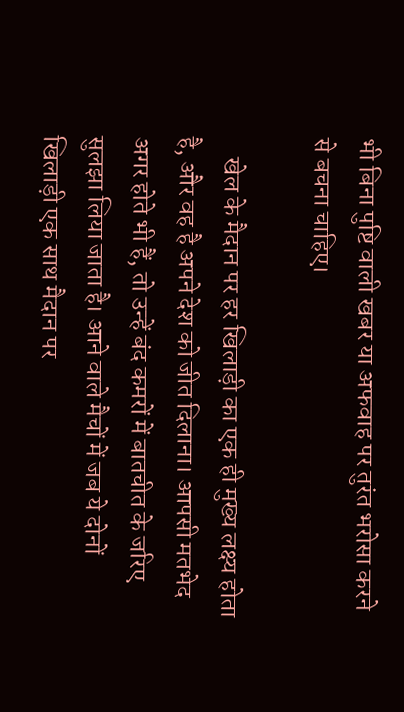भी बिना पुष्टि वाली खबर या अफवाह पर तुरंत भरोसा करने से बचना चाहिए।

    खेल के मैदान पर हर खिलाड़ी का एक ही मुख्य लक्ष्य होता है, और वह है अपने देश को जीत दिलाना। आपसी मतभेद अगर होते भी हैं, तो उन्हें बंद कमरों में बातचीत के जरिए सुलझा लिया जाता है। आने वाले मैचों में जब ये दोनों खिलाड़ी एक साथ मैदान पर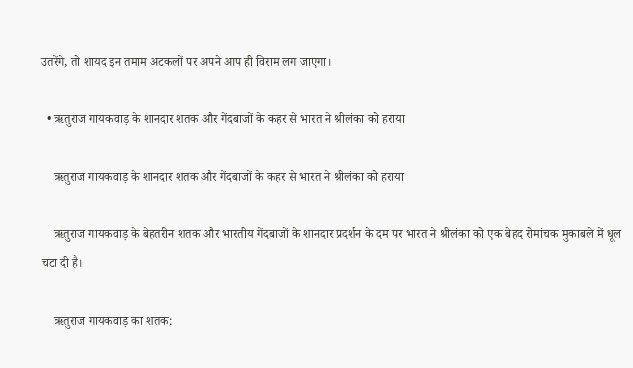उतरेंगे, तो शायद इन तमाम अटकलों पर अपने आप ही विराम लग जाएगा।

  • ऋतुराज गायकवाड़ के शानदार शतक और गेंदबाजों के कहर से भारत ने श्रीलंका को हराया

    ऋतुराज गायकवाड़ के शानदार शतक और गेंदबाजों के कहर से भारत ने श्रीलंका को हराया

    ऋतुराज गायकवाड़ के बेहतरीन शतक और भारतीय गेंदबाजों के शानदार प्रदर्शन के दम पर भारत ने श्रीलंका को एक बेहद रोमांचक मुकाबले में धूल चटा दी है।

    ऋतुराज गायकवाड़ का शतक: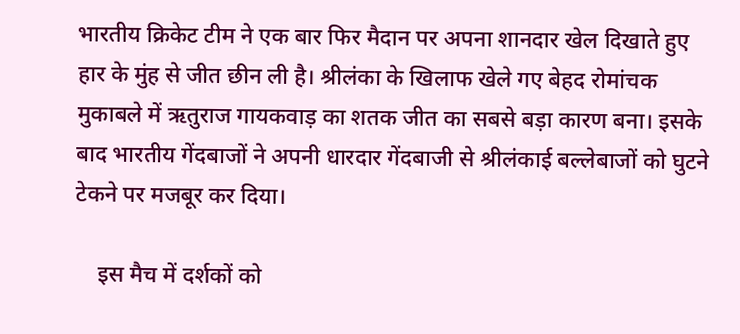भारतीय क्रिकेट टीम ने एक बार फिर मैदान पर अपना शानदार खेल दिखाते हुए हार के मुंह से जीत छीन ली है। श्रीलंका के खिलाफ खेले गए बेहद रोमांचक मुकाबले में ऋतुराज गायकवाड़ का शतक जीत का सबसे बड़ा कारण बना। इसके बाद भारतीय गेंदबाजों ने अपनी धारदार गेंदबाजी से श्रीलंकाई बल्लेबाजों को घुटने टेकने पर मजबूर कर दिया।

    इस मैच में दर्शकों को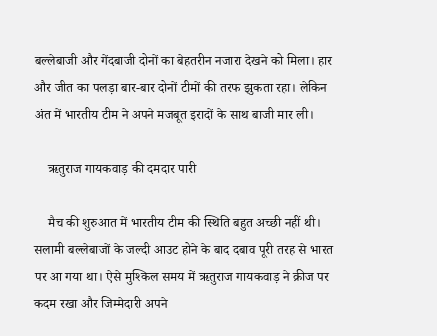बल्लेबाजी और गेंदबाजी दोनों का बेहतरीन नजारा देखने को मिला। हार और जीत का पलड़ा बार-बार दोनों टीमों की तरफ झुकता रहा। लेकिन अंत में भारतीय टीम ने अपने मजबूत इरादों के साथ बाजी मार ली।

    ऋतुराज गायकवाड़ की दमदार पारी

    मैच की शुरुआत में भारतीय टीम की स्थिति बहुत अच्छी नहीं थी। सलामी बल्लेबाजों के जल्दी आउट होने के बाद दबाव पूरी तरह से भारत पर आ गया था। ऐसे मुश्किल समय में ऋतुराज गायकवाड़ ने क्रीज पर कदम रखा और जिम्मेदारी अपने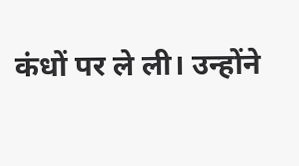कंधों पर ले ली। उन्होंने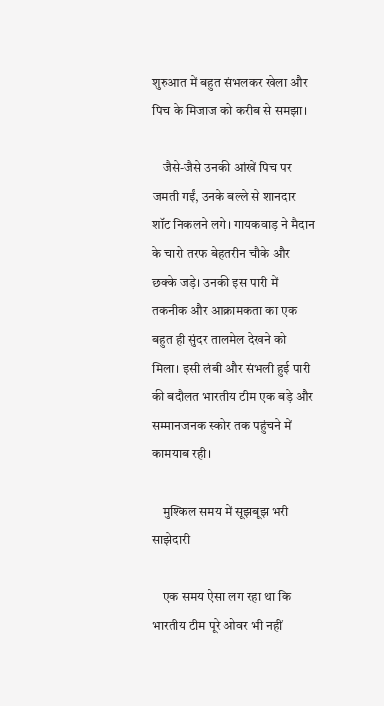शुरुआत में बहुत संभलकर खेला और पिच के मिजाज को करीब से समझा।

    जैसे-जैसे उनकी आंखें पिच पर जमती गईं, उनके बल्ले से शानदार शॉट निकलने लगे। गायकवाड़ ने मैदान के चारो तरफ बेहतरीन चौके और छक्के जड़े। उनकी इस पारी में तकनीक और आक्रामकता का एक बहुत ही सुंदर तालमेल देखने को मिला। इसी लंबी और संभली हुई पारी की बदौलत भारतीय टीम एक बड़े और सम्मानजनक स्कोर तक पहुंचने में कामयाब रही।

    मुश्किल समय में सूझबूझ भरी साझेदारी

    एक समय ऐसा लग रहा था कि भारतीय टीम पूरे ओवर भी नहीं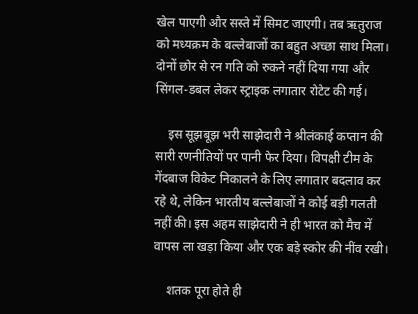खेल पाएगी और सस्ते में सिमट जाएगी। तब ऋतुराज को मध्यक्रम के बल्लेबाजों का बहुत अच्छा साथ मिला। दोनों छोर से रन गति को रुकने नहीं दिया गया और सिंगल-डबल लेकर स्ट्राइक लगातार रोटेट की गई।

    इस सूझबूझ भरी साझेदारी ने श्रीलंकाई कप्तान की सारी रणनीतियों पर पानी फेर दिया। विपक्षी टीम के गेंदबाज विकेट निकालने के लिए लगातार बदलाव कर रहे थे, लेकिन भारतीय बल्लेबाजों ने कोई बड़ी गलती नहीं की। इस अहम साझेदारी ने ही भारत को मैच में वापस ला खड़ा किया और एक बड़े स्कोर की नींव रखी।

    शतक पूरा होते ही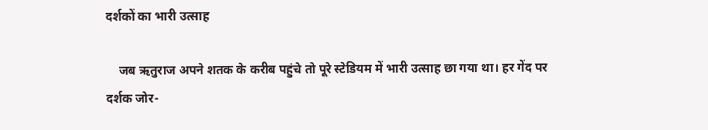दर्शकों का भारी उत्साह

    जब ऋतुराज अपने शतक के करीब पहुंचे तो पूरे स्टेडियम में भारी उत्साह छा गया था। हर गेंद पर दर्शक जोर-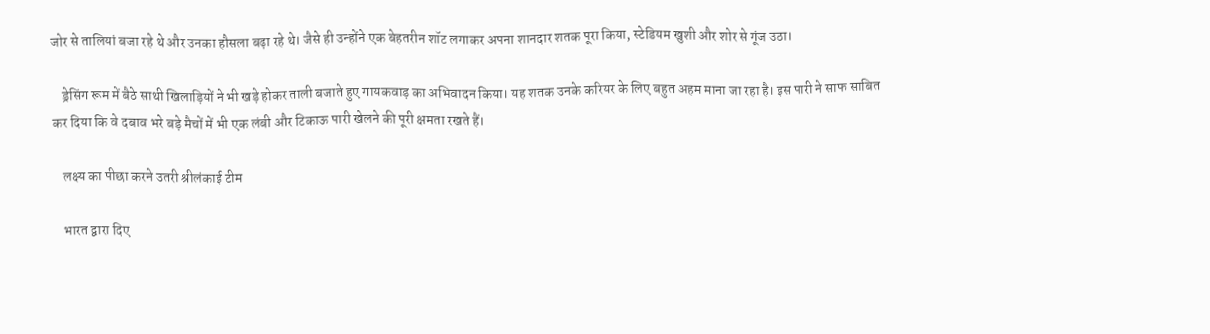जोर से तालियां बजा रहे थे और उनका हौसला बढ़ा रहे थे। जैसे ही उन्होंने एक बेहतरीन शॉट लगाकर अपना शानदार शतक पूरा किया, स्टेडियम खुशी और शोर से गूंज उठा।

    ड्रेसिंग रूम में बैठे साथी खिलाड़ियों ने भी खड़े होकर ताली बजाते हुए गायकवाड़ का अभिवादन किया। यह शतक उनके करियर के लिए बहुत अहम माना जा रहा है। इस पारी ने साफ साबित कर दिया कि वे दबाव भरे बड़े मैचों में भी एक लंबी और टिकाऊ पारी खेलने की पूरी क्षमता रखते हैं।

    लक्ष्य का पीछा करने उतरी श्रीलंकाई टीम

    भारत द्वारा दिए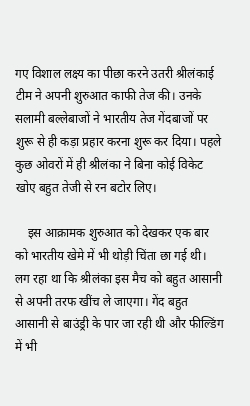गए विशाल लक्ष्य का पीछा करने उतरी श्रीलंकाई टीम ने अपनी शुरुआत काफी तेज की। उनके सलामी बल्लेबाजों ने भारतीय तेज गेंदबाजों पर शुरू से ही कड़ा प्रहार करना शुरू कर दिया। पहले कुछ ओवरों में ही श्रीलंका ने बिना कोई विकेट खोए बहुत तेजी से रन बटोर लिए।

    इस आक्रामक शुरुआत को देखकर एक बार को भारतीय खेमे में भी थोड़ी चिंता छा गई थी। लग रहा था कि श्रीलंका इस मैच को बहुत आसानी से अपनी तरफ खींच ले जाएगा। गेंद बहुत आसानी से बाउंड्री के पार जा रही थी और फील्डिंग में भी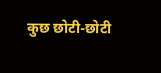कुछ छोटी-छोटी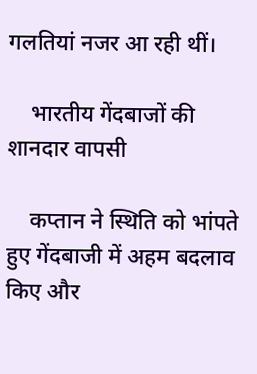गलतियां नजर आ रही थीं।

    भारतीय गेंदबाजों की शानदार वापसी

    कप्तान ने स्थिति को भांपते हुए गेंदबाजी में अहम बदलाव किए और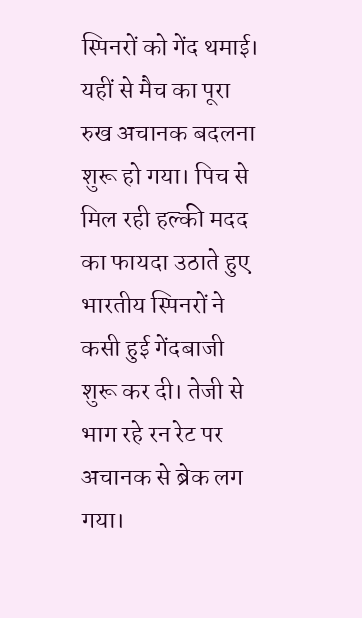स्पिनरों को गेंद थमाई। यहीं से मैच का पूरा रुख अचानक बदलना शुरू हो गया। पिच से मिल रही हल्की मदद का फायदा उठाते हुए भारतीय स्पिनरों ने कसी हुई गेंदबाजी शुरू कर दी। तेजी से भाग रहे रन रेट पर अचानक से ब्रेक लग गया।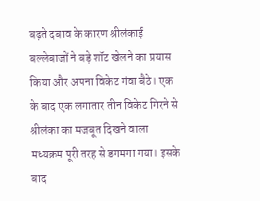बढ़ते दबाव के कारण श्रीलंकाई बल्लेबाजों ने बड़े शॉट खेलने का प्रयास किया और अपना विकेट गंवा बैठे। एक के बाद एक लगातार तीन विकेट गिरने से श्रीलंका का मजबूत दिखने वाला मध्यक्रम पूरी तरह से डगमगा गया। इसके बाद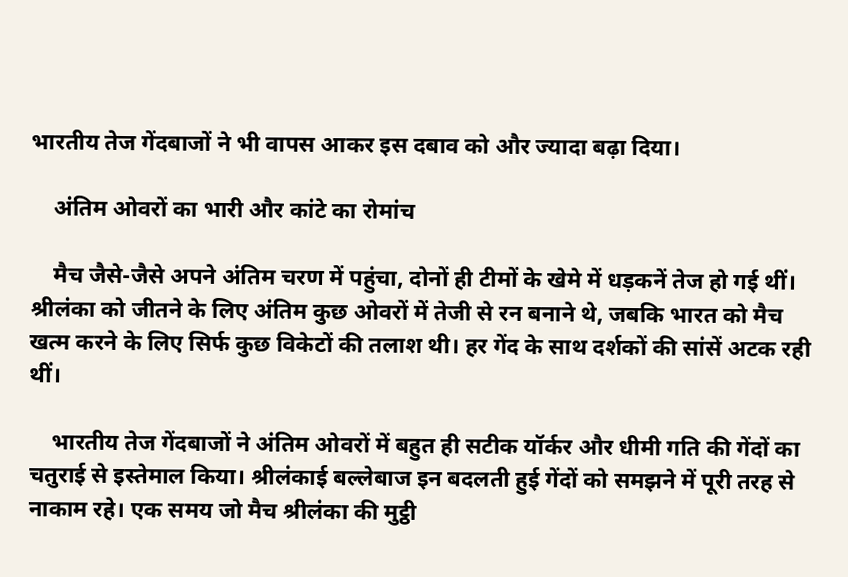भारतीय तेज गेंदबाजों ने भी वापस आकर इस दबाव को और ज्यादा बढ़ा दिया।

    अंतिम ओवरों का भारी और कांटे का रोमांच

    मैच जैसे-जैसे अपने अंतिम चरण में पहुंचा, दोनों ही टीमों के खेमे में धड़कनें तेज हो गई थीं। श्रीलंका को जीतने के लिए अंतिम कुछ ओवरों में तेजी से रन बनाने थे, जबकि भारत को मैच खत्म करने के लिए सिर्फ कुछ विकेटों की तलाश थी। हर गेंद के साथ दर्शकों की सांसें अटक रही थीं।

    भारतीय तेज गेंदबाजों ने अंतिम ओवरों में बहुत ही सटीक यॉर्कर और धीमी गति की गेंदों का चतुराई से इस्तेमाल किया। श्रीलंकाई बल्लेबाज इन बदलती हुई गेंदों को समझने में पूरी तरह से नाकाम रहे। एक समय जो मैच श्रीलंका की मुट्ठी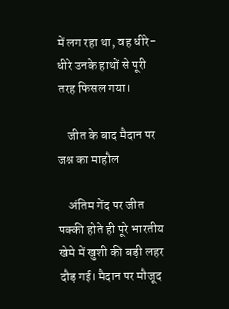में लग रहा था, वह धीरे-धीरे उनके हाथों से पूरी तरह फिसल गया।

    जीत के बाद मैदान पर जश्न का माहौल

    अंतिम गेंद पर जीत पक्की होते ही पूरे भारतीय खेमे में खुशी की बड़ी लहर दौड़ गई। मैदान पर मौजूद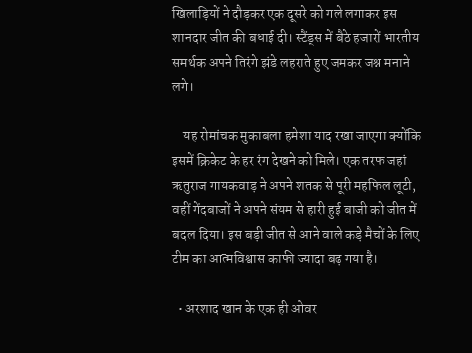खिलाड़ियों ने दौड़कर एक दूसरे को गले लगाकर इस शानदार जीत की बधाई दी। स्टैंड्स में बैठे हजारों भारतीय समर्थक अपने तिरंगे झंडे लहराते हुए जमकर जश्न मनाने लगे।

    यह रोमांचक मुकाबला हमेशा याद रखा जाएगा क्योंकि इसमें क्रिकेट के हर रंग देखने को मिले। एक तरफ जहां ऋतुराज गायकवाड़ ने अपने शतक से पूरी महफिल लूटी, वहीं गेंदबाजों ने अपने संयम से हारी हुई बाजी को जीत में बदल दिया। इस बड़ी जीत से आने वाले कड़े मैचों के लिए टीम का आत्मविश्वास काफी ज्यादा बढ़ गया है।

  • अरशाद खान के एक ही ओवर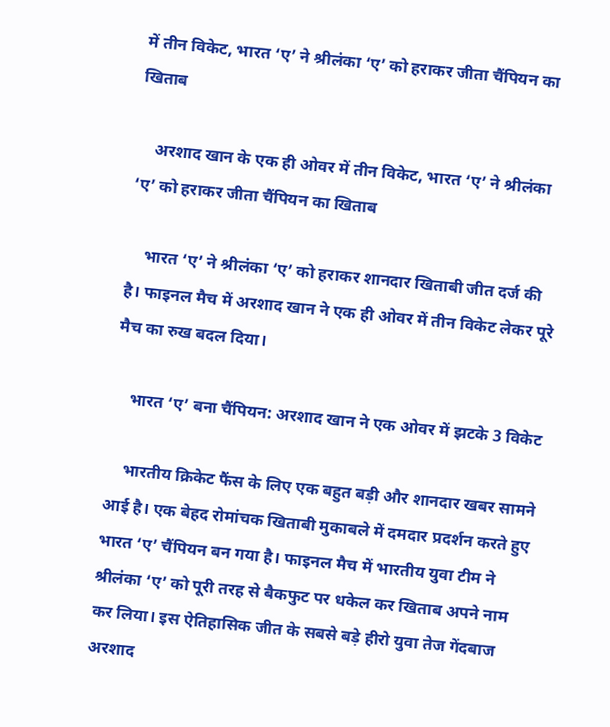में तीन विकेट, भारत ‘ए’ ने श्रीलंका ‘ए’ को हराकर जीता चैंपियन का खिताब

    अरशाद खान के एक ही ओवर में तीन विकेट, भारत ‘ए’ ने श्रीलंका ‘ए’ को हराकर जीता चैंपियन का खिताब

    भारत ‘ए’ ने श्रीलंका ‘ए’ को हराकर शानदार खिताबी जीत दर्ज की है। फाइनल मैच में अरशाद खान ने एक ही ओवर में तीन विकेट लेकर पूरे मैच का रुख बदल दिया।

    भारत ‘ए’ बना चैंपियन: अरशाद खान ने एक ओवर में झटके 3 विकेट

    भारतीय क्रिकेट फैंस के लिए एक बहुत बड़ी और शानदार खबर सामने आई है। एक बेहद रोमांचक खिताबी मुकाबले में दमदार प्रदर्शन करते हुए भारत ‘ए’ चैंपियन बन गया है। फाइनल मैच में भारतीय युवा टीम ने श्रीलंका ‘ए’ को पूरी तरह से बैकफुट पर धकेल कर खिताब अपने नाम कर लिया। इस ऐतिहासिक जीत के सबसे बड़े हीरो युवा तेज गेंदबाज अरशाद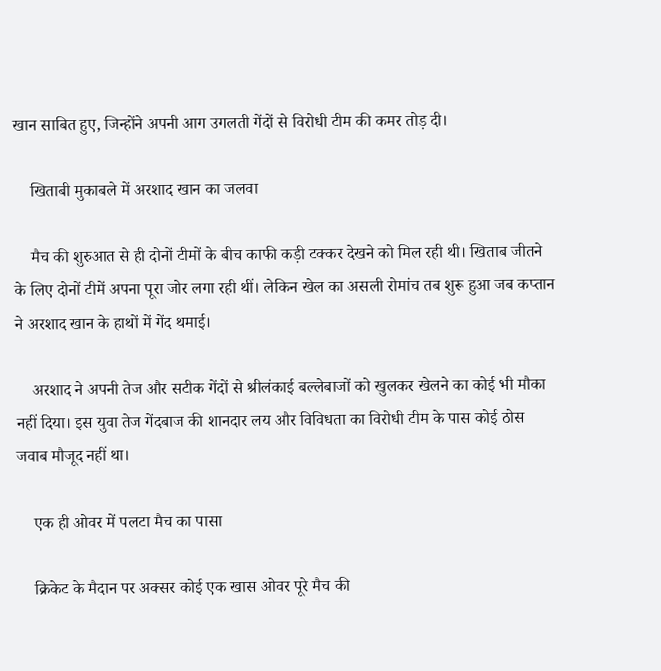खान साबित हुए, जिन्होंने अपनी आग उगलती गेंदों से विरोधी टीम की कमर तोड़ दी।

    खिताबी मुकाबले में अरशाद खान का जलवा

    मैच की शुरुआत से ही दोनों टीमों के बीच काफी कड़ी टक्कर देखने को मिल रही थी। खिताब जीतने के लिए दोनों टीमें अपना पूरा जोर लगा रही थीं। लेकिन खेल का असली रोमांच तब शुरू हुआ जब कप्तान ने अरशाद खान के हाथों में गेंद थमाई।

    अरशाद ने अपनी तेज और सटीक गेंदों से श्रीलंकाई बल्लेबाजों को खुलकर खेलने का कोई भी मौका नहीं दिया। इस युवा तेज गेंदबाज की शानदार लय और विविधता का विरोधी टीम के पास कोई ठोस जवाब मौजूद नहीं था।

    एक ही ओवर में पलटा मैच का पासा

    क्रिकेट के मैदान पर अक्सर कोई एक खास ओवर पूरे मैच की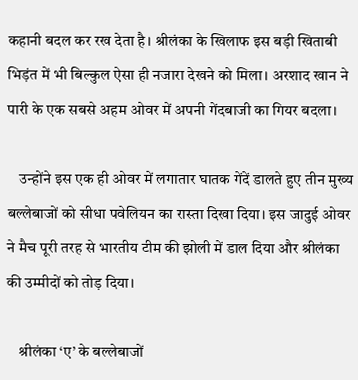कहानी बदल कर रख देता है। श्रीलंका के खिलाफ इस बड़ी खिताबी भिड़ंत में भी बिल्कुल ऐसा ही नजारा देखने को मिला। अरशाद खान ने पारी के एक सबसे अहम ओवर में अपनी गेंदबाजी का गियर बदला।

    उन्होंने इस एक ही ओवर में लगातार घातक गेंदें डालते हुए तीन मुख्य बल्लेबाजों को सीधा पवेलियन का रास्ता दिखा दिया। इस जादुई ओवर ने मैच पूरी तरह से भारतीय टीम की झोली में डाल दिया और श्रीलंका की उम्मीदों को तोड़ दिया।

    श्रीलंका ‘ए’ के बल्लेबाजों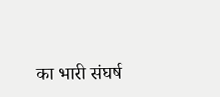का भारी संघर्ष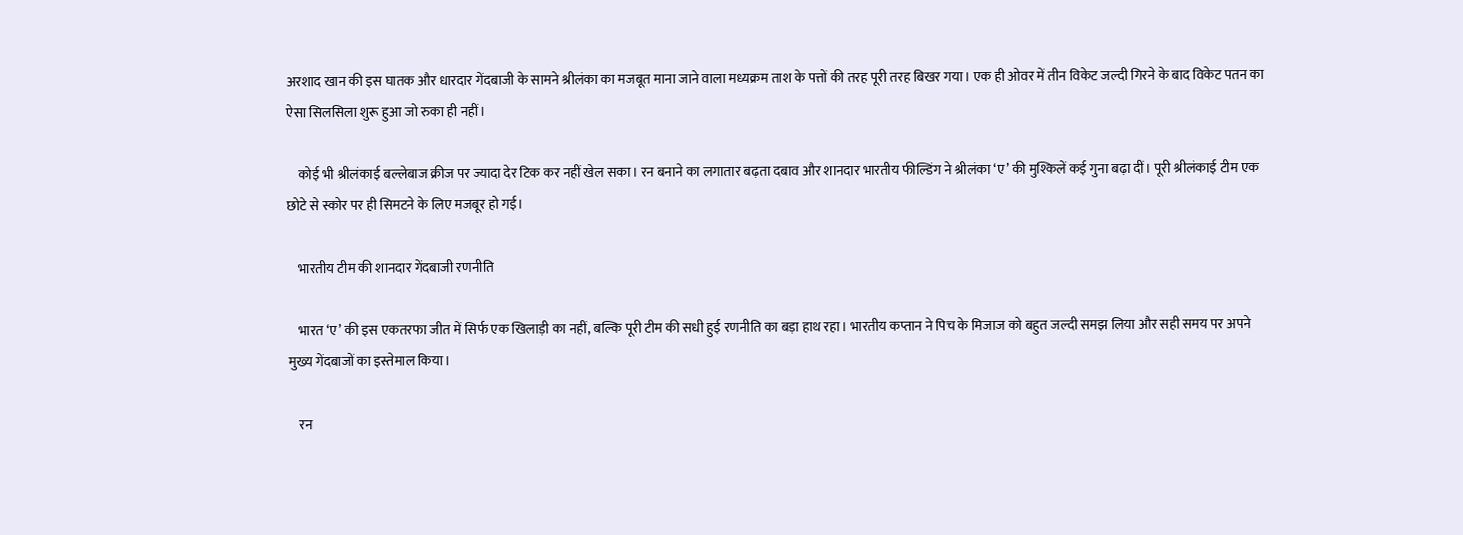अरशाद खान की इस घातक और धारदार गेंदबाजी के सामने श्रीलंका का मजबूत माना जाने वाला मध्यक्रम ताश के पत्तों की तरह पूरी तरह बिखर गया। एक ही ओवर में तीन विकेट जल्दी गिरने के बाद विकेट पतन का ऐसा सिलसिला शुरू हुआ जो रुका ही नहीं।

    कोई भी श्रीलंकाई बल्लेबाज क्रीज पर ज्यादा देर टिक कर नहीं खेल सका। रन बनाने का लगातार बढ़ता दबाव और शानदार भारतीय फील्डिंग ने श्रीलंका ‘ए’ की मुश्किलें कई गुना बढ़ा दीं। पूरी श्रीलंकाई टीम एक छोटे से स्कोर पर ही सिमटने के लिए मजबूर हो गई।

    भारतीय टीम की शानदार गेंदबाजी रणनीति

    भारत ‘ए’ की इस एकतरफा जीत में सिर्फ एक खिलाड़ी का नहीं, बल्कि पूरी टीम की सधी हुई रणनीति का बड़ा हाथ रहा। भारतीय कप्तान ने पिच के मिजाज को बहुत जल्दी समझ लिया और सही समय पर अपने मुख्य गेंदबाजों का इस्तेमाल किया।

    रन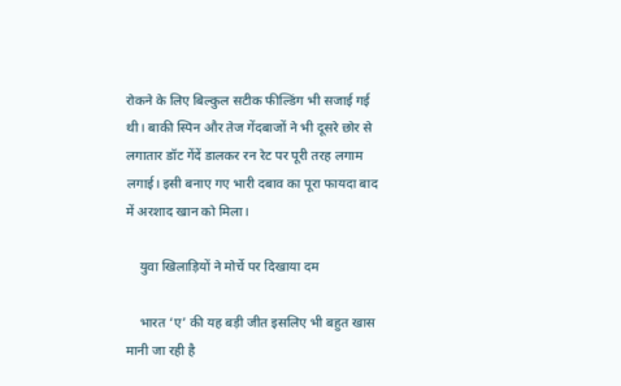रोकने के लिए बिल्कुल सटीक फील्डिंग भी सजाई गई थी। बाकी स्पिन और तेज गेंदबाजों ने भी दूसरे छोर से लगातार डॉट गेंदें डालकर रन रेट पर पूरी तरह लगाम लगाई। इसी बनाए गए भारी दबाव का पूरा फायदा बाद में अरशाद खान को मिला।

    युवा खिलाड़ियों ने मोर्चे पर दिखाया दम

    भारत ‘ए’ की यह बड़ी जीत इसलिए भी बहुत खास मानी जा रही है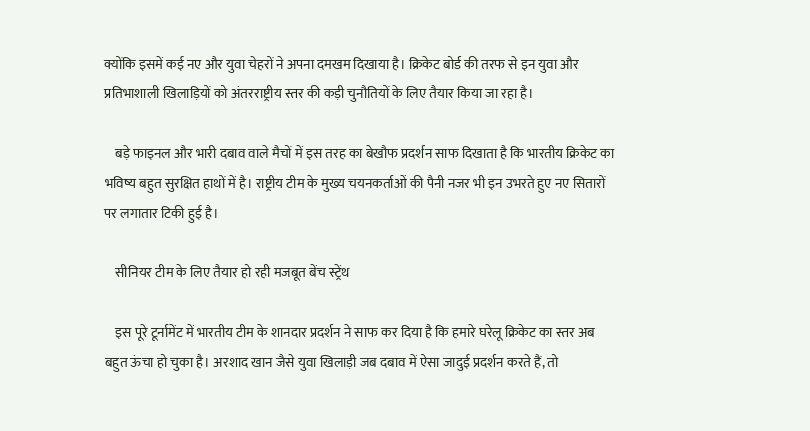क्योंकि इसमें कई नए और युवा चेहरों ने अपना दमखम दिखाया है। क्रिकेट बोर्ड की तरफ से इन युवा और प्रतिभाशाली खिलाड़ियों को अंतरराष्ट्रीय स्तर की कड़ी चुनौतियों के लिए तैयार किया जा रहा है।

    बड़े फाइनल और भारी दबाव वाले मैचों में इस तरह का बेखौफ प्रदर्शन साफ दिखाता है कि भारतीय क्रिकेट का भविष्य बहुत सुरक्षित हाथों में है। राष्ट्रीय टीम के मुख्य चयनकर्ताओं की पैनी नजर भी इन उभरते हुए नए सितारों पर लगातार टिकी हुई है।

    सीनियर टीम के लिए तैयार हो रही मजबूत बेंच स्ट्रेंथ

    इस पूरे टूर्नामेंट में भारतीय टीम के शानदार प्रदर्शन ने साफ कर दिया है कि हमारे घरेलू क्रिकेट का स्तर अब बहुत ऊंचा हो चुका है। अरशाद खान जैसे युवा खिलाड़ी जब दबाव में ऐसा जादुई प्रदर्शन करते हैं, तो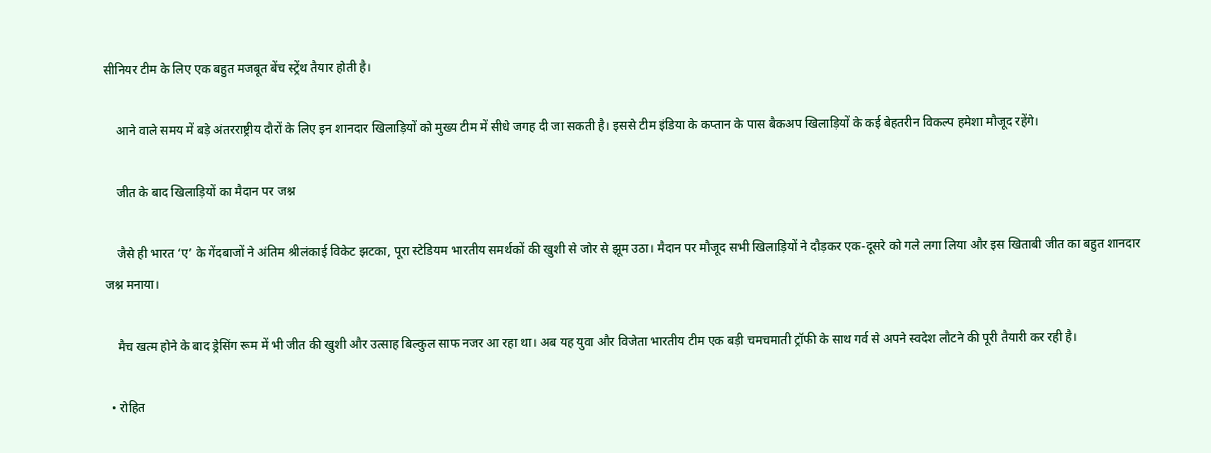सीनियर टीम के लिए एक बहुत मजबूत बेंच स्ट्रेंथ तैयार होती है।

    आने वाले समय में बड़े अंतरराष्ट्रीय दौरों के लिए इन शानदार खिलाड़ियों को मुख्य टीम में सीधे जगह दी जा सकती है। इससे टीम इंडिया के कप्तान के पास बैकअप खिलाड़ियों के कई बेहतरीन विकल्प हमेशा मौजूद रहेंगे।

    जीत के बाद खिलाड़ियों का मैदान पर जश्न

    जैसे ही भारत ‘ए’ के गेंदबाजों ने अंतिम श्रीलंकाई विकेट झटका, पूरा स्टेडियम भारतीय समर्थकों की खुशी से जोर से झूम उठा। मैदान पर मौजूद सभी खिलाड़ियों ने दौड़कर एक-दूसरे को गले लगा लिया और इस खिताबी जीत का बहुत शानदार जश्न मनाया।

    मैच खत्म होने के बाद ड्रेसिंग रूम में भी जीत की खुशी और उत्साह बिल्कुल साफ नजर आ रहा था। अब यह युवा और विजेता भारतीय टीम एक बड़ी चमचमाती ट्रॉफी के साथ गर्व से अपने स्वदेश लौटने की पूरी तैयारी कर रही है।

  • रोहित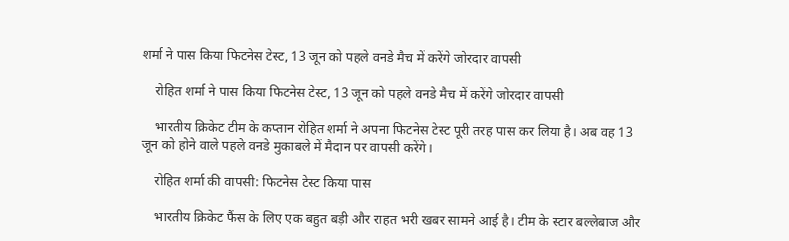शर्मा ने पास किया फिटनेस टेस्ट, 13 जून को पहले वनडे मैच में करेंगे जोरदार वापसी

    रोहित शर्मा ने पास किया फिटनेस टेस्ट, 13 जून को पहले वनडे मैच में करेंगे जोरदार वापसी

    भारतीय क्रिकेट टीम के कप्तान रोहित शर्मा ने अपना फिटनेस टेस्ट पूरी तरह पास कर लिया है। अब वह 13 जून को होने वाले पहले वनडे मुकाबले में मैदान पर वापसी करेंगे।

    रोहित शर्मा की वापसी: फिटनेस टेस्ट किया पास

    भारतीय क्रिकेट फैंस के लिए एक बहुत बड़ी और राहत भरी खबर सामने आई है। टीम के स्टार बल्लेबाज और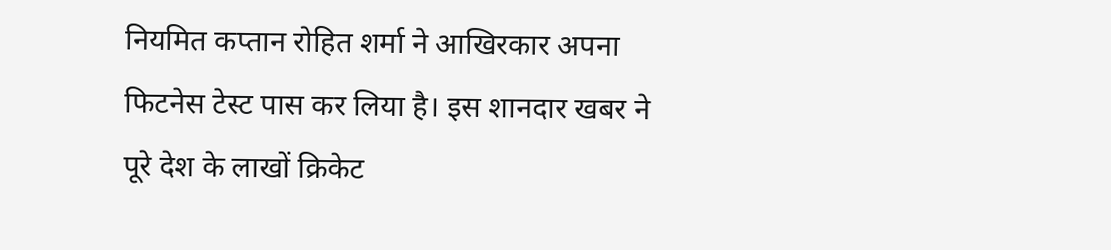नियमित कप्तान रोहित शर्मा ने आखिरकार अपना फिटनेस टेस्ट पास कर लिया है। इस शानदार खबर ने पूरे देश के लाखों क्रिकेट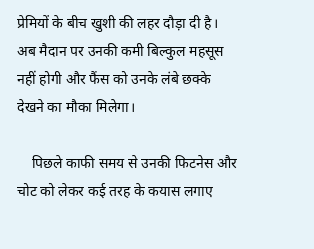प्रेमियों के बीच खुशी की लहर दौड़ा दी है। अब मैदान पर उनकी कमी बिल्कुल महसूस नहीं होगी और फैंस को उनके लंबे छक्के देखने का मौका मिलेगा।

    पिछले काफी समय से उनकी फिटनेस और चोट को लेकर कई तरह के कयास लगाए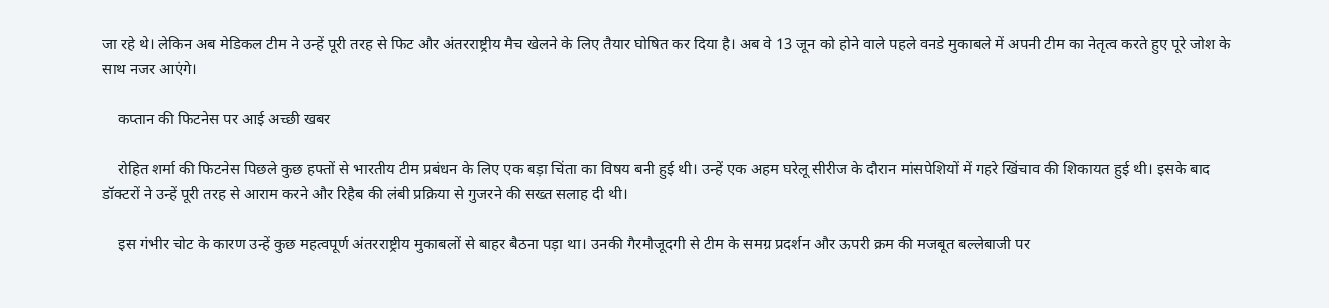जा रहे थे। लेकिन अब मेडिकल टीम ने उन्हें पूरी तरह से फिट और अंतरराष्ट्रीय मैच खेलने के लिए तैयार घोषित कर दिया है। अब वे 13 जून को होने वाले पहले वनडे मुकाबले में अपनी टीम का नेतृत्व करते हुए पूरे जोश के साथ नजर आएंगे।

    कप्तान की फिटनेस पर आई अच्छी खबर

    रोहित शर्मा की फिटनेस पिछले कुछ हफ्तों से भारतीय टीम प्रबंधन के लिए एक बड़ा चिंता का विषय बनी हुई थी। उन्हें एक अहम घरेलू सीरीज के दौरान मांसपेशियों में गहरे खिंचाव की शिकायत हुई थी। इसके बाद डॉक्टरों ने उन्हें पूरी तरह से आराम करने और रिहैब की लंबी प्रक्रिया से गुजरने की सख्त सलाह दी थी।

    इस गंभीर चोट के कारण उन्हें कुछ महत्वपूर्ण अंतरराष्ट्रीय मुकाबलों से बाहर बैठना पड़ा था। उनकी गैरमौजूदगी से टीम के समग्र प्रदर्शन और ऊपरी क्रम की मजबूत बल्लेबाजी पर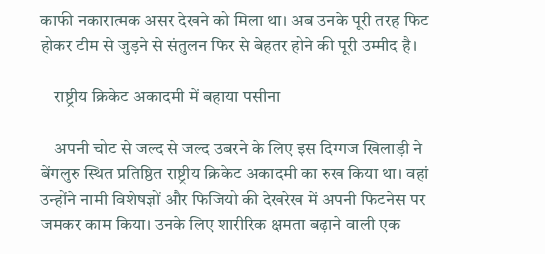काफी नकारात्मक असर देखने को मिला था। अब उनके पूरी तरह फिट होकर टीम से जुड़ने से संतुलन फिर से बेहतर होने की पूरी उम्मीद है।

    राष्ट्रीय क्रिकेट अकादमी में बहाया पसीना

    अपनी चोट से जल्द से जल्द उबरने के लिए इस दिग्गज खिलाड़ी ने बेंगलुरु स्थित प्रतिष्ठित राष्ट्रीय क्रिकेट अकादमी का रुख किया था। वहां उन्होंने नामी विशेषज्ञों और फिजियो की देखरेख में अपनी फिटनेस पर जमकर काम किया। उनके लिए शारीरिक क्षमता बढ़ाने वाली एक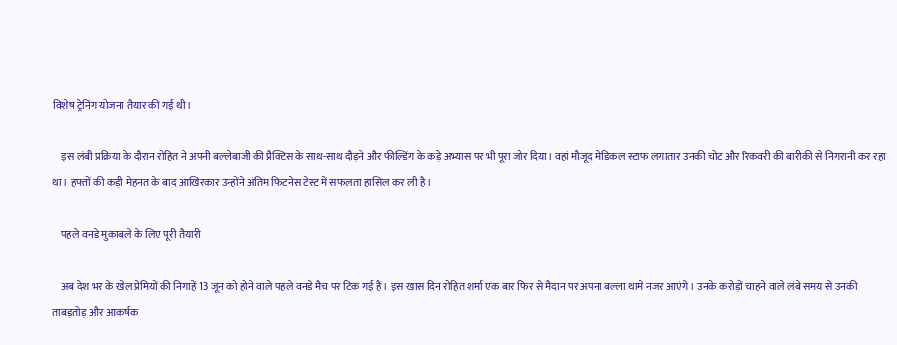विशेष ट्रेनिंग योजना तैयार की गई थी।

    इस लंबी प्रक्रिया के दौरान रोहित ने अपनी बल्लेबाजी की प्रैक्टिस के साथ-साथ दौड़ने और फील्डिंग के कड़े अभ्यास पर भी पूरा जोर दिया। वहां मौजूद मेडिकल स्टाफ लगातार उनकी चोट और रिकवरी की बारीकी से निगरानी कर रहा था। हफ्तों की कड़ी मेहनत के बाद आखिरकार उन्होंने अंतिम फिटनेस टेस्ट में सफलता हासिल कर ली है।

    पहले वनडे मुकाबले के लिए पूरी तैयारी

    अब देश भर के खेल प्रेमियों की निगाहें 13 जून को होने वाले पहले वनडे मैच पर टिक गई हैं। इस खास दिन रोहित शर्मा एक बार फिर से मैदान पर अपना बल्ला थामे नजर आएंगे। उनके करोड़ों चाहने वाले लंबे समय से उनकी ताबड़तोड़ और आकर्षक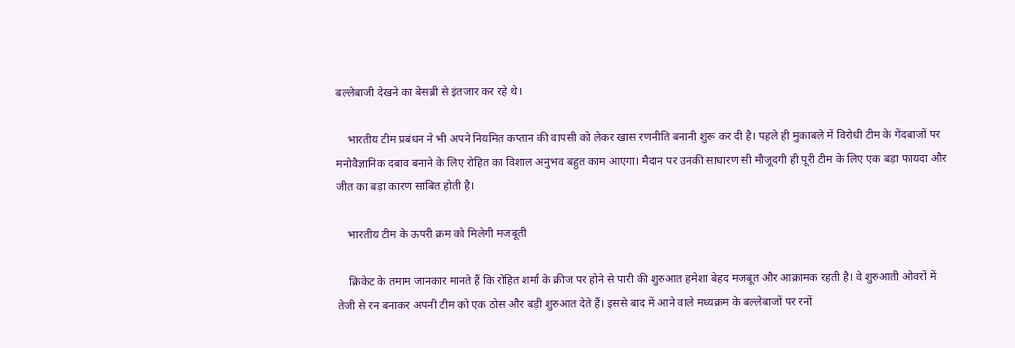बल्लेबाजी देखने का बेसब्री से इंतजार कर रहे थे।

    भारतीय टीम प्रबंधन ने भी अपने नियमित कप्तान की वापसी को लेकर खास रणनीति बनानी शुरू कर दी है। पहले ही मुकाबले में विरोधी टीम के गेंदबाजों पर मनोवैज्ञानिक दबाव बनाने के लिए रोहित का विशाल अनुभव बहुत काम आएगा। मैदान पर उनकी साधारण सी मौजूदगी ही पूरी टीम के लिए एक बड़ा फायदा और जीत का बड़ा कारण साबित होती है।

    भारतीय टीम के ऊपरी क्रम को मिलेगी मजबूती

    क्रिकेट के तमाम जानकार मानते हैं कि रोहित शर्मा के क्रीज पर होने से पारी की शुरुआत हमेशा बेहद मजबूत और आक्रामक रहती है। वे शुरुआती ओवरों में तेजी से रन बनाकर अपनी टीम को एक ठोस और बड़ी शुरुआत देते हैं। इससे बाद में आने वाले मध्यक्रम के बल्लेबाजों पर रनों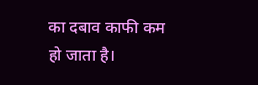का दबाव काफी कम हो जाता है।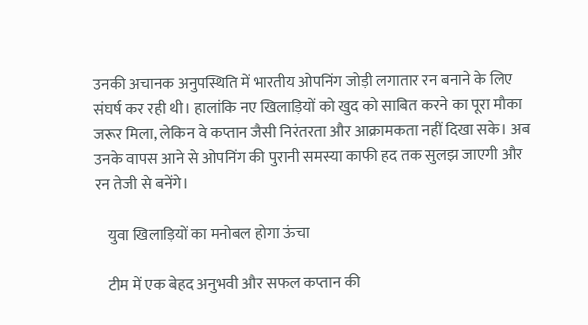उनकी अचानक अनुपस्थिति में भारतीय ओपनिंग जोड़ी लगातार रन बनाने के लिए संघर्ष कर रही थी। हालांकि नए खिलाड़ियों को खुद को साबित करने का पूरा मौका जरूर मिला, लेकिन वे कप्तान जैसी निरंतरता और आक्रामकता नहीं दिखा सके। अब उनके वापस आने से ओपनिंग की पुरानी समस्या काफी हद तक सुलझ जाएगी और रन तेजी से बनेंगे।

    युवा खिलाड़ियों का मनोबल होगा ऊंचा

    टीम में एक बेहद अनुभवी और सफल कप्तान की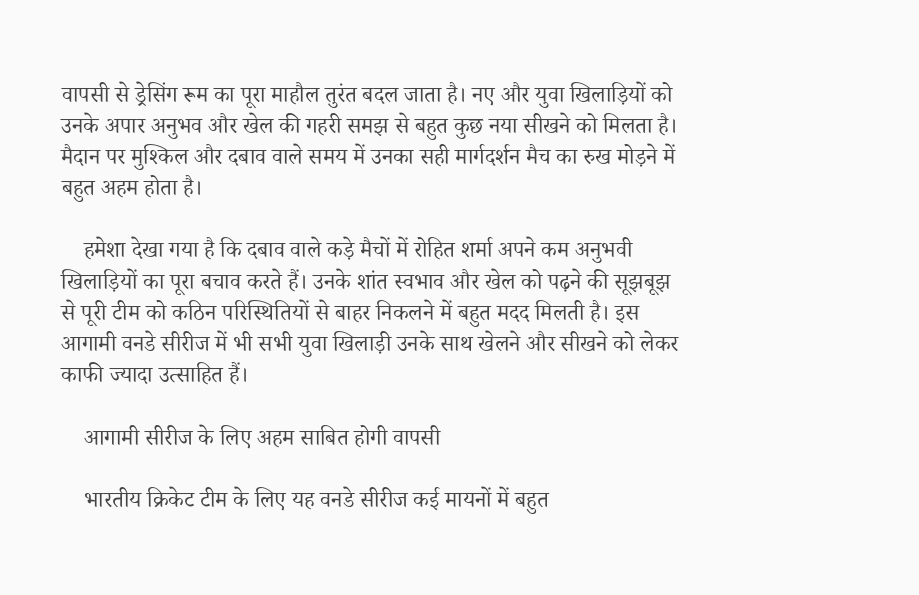वापसी से ड्रेसिंग रूम का पूरा माहौल तुरंत बदल जाता है। नए और युवा खिलाड़ियों को उनके अपार अनुभव और खेल की गहरी समझ से बहुत कुछ नया सीखने को मिलता है। मैदान पर मुश्किल और दबाव वाले समय में उनका सही मार्गदर्शन मैच का रुख मोड़ने में बहुत अहम होता है।

    हमेशा देखा गया है कि दबाव वाले कड़े मैचों में रोहित शर्मा अपने कम अनुभवी खिलाड़ियों का पूरा बचाव करते हैं। उनके शांत स्वभाव और खेल को पढ़ने की सूझबूझ से पूरी टीम को कठिन परिस्थितियों से बाहर निकलने में बहुत मदद मिलती है। इस आगामी वनडे सीरीज में भी सभी युवा खिलाड़ी उनके साथ खेलने और सीखने को लेकर काफी ज्यादा उत्साहित हैं।

    आगामी सीरीज के लिए अहम साबित होगी वापसी

    भारतीय क्रिकेट टीम के लिए यह वनडे सीरीज कई मायनों में बहुत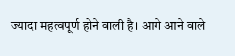ज्यादा महत्वपूर्ण होने वाली है। आगे आने वाले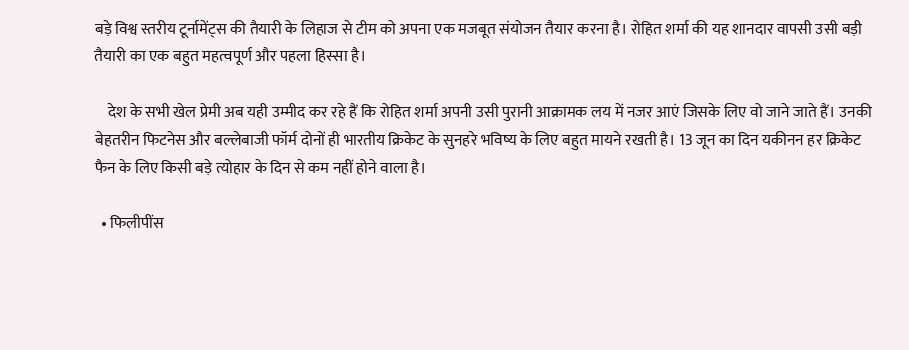बड़े विश्व स्तरीय टूर्नामेंट्स की तैयारी के लिहाज से टीम को अपना एक मजबूत संयोजन तैयार करना है। रोहित शर्मा की यह शानदार वापसी उसी बड़ी तैयारी का एक बहुत महत्वपूर्ण और पहला हिस्सा है।

    देश के सभी खेल प्रेमी अब यही उम्मीद कर रहे हैं कि रोहित शर्मा अपनी उसी पुरानी आक्रामक लय में नजर आएं जिसके लिए वो जाने जाते हैं। उनकी बेहतरीन फिटनेस और बल्लेबाजी फॉर्म दोनों ही भारतीय क्रिकेट के सुनहरे भविष्य के लिए बहुत मायने रखती है। 13 जून का दिन यकीनन हर क्रिकेट फैन के लिए किसी बड़े त्योहार के दिन से कम नहीं होने वाला है।

  • फिलीपींस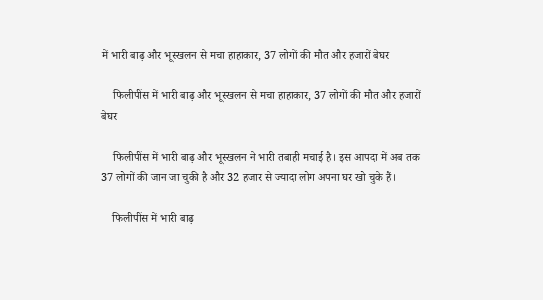में भारी बाढ़ और भूस्खलन से मचा हाहाकार, 37 लोगों की मौत और हजारों बेघर

    फिलीपींस में भारी बाढ़ और भूस्खलन से मचा हाहाकार, 37 लोगों की मौत और हजारों बेघर

    फिलीपींस में भारी बाढ़ और भूस्खलन ने भारी तबाही मचाई है। इस आपदा में अब तक 37 लोगों की जान जा चुकी है और 32 हजार से ज्यादा लोग अपना घर खो चुके हैं।

    फिलीपींस में भारी बाढ़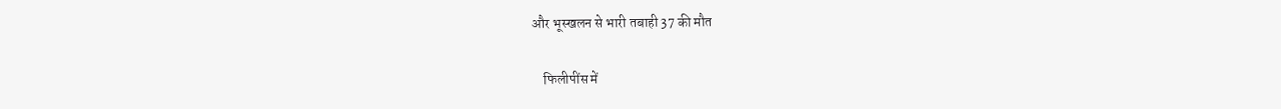और भूस्खलन से भारी तबाही 37 की मौत

    फिलीपींस में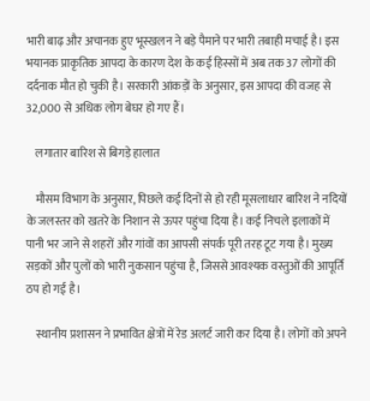भारी बाढ़ और अचानक हुए भूस्खलन ने बड़े पैमाने पर भारी तबाही मचाई है। इस भयानक प्राकृतिक आपदा के कारण देश के कई हिस्सों में अब तक 37 लोगों की दर्दनाक मौत हो चुकी है। सरकारी आंकड़ों के अनुसार, इस आपदा की वजह से 32,000 से अधिक लोग बेघर हो गए हैं।

    लगातार बारिश से बिगड़े हालात

    मौसम विभाग के अनुसार, पिछले कई दिनों से हो रही मूसलाधार बारिश ने नदियों के जलस्तर को खतरे के निशान से ऊपर पहुंचा दिया है। कई निचले इलाकों में पानी भर जाने से शहरों और गांवों का आपसी संपर्क पूरी तरह टूट गया है। मुख्य सड़कों और पुलों को भारी नुकसान पहुंचा है, जिससे आवश्यक वस्तुओं की आपूर्ति ठप हो गई है।

    स्थानीय प्रशासन ने प्रभावित क्षेत्रों में रेड अलर्ट जारी कर दिया है। लोगों को अपने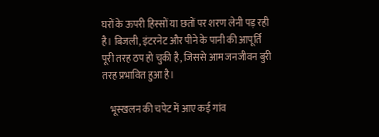घरों के ऊपरी हिस्सों या छतों पर शरण लेनी पड़ रही है। बिजली, इंटरनेट और पीने के पानी की आपूर्ति पूरी तरह ठप हो चुकी है, जिससे आम जनजीवन बुरी तरह प्रभावित हुआ है।

    भूस्खलन की चपेट में आए कई गांव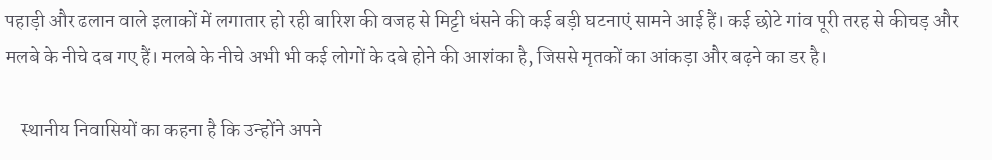पहाड़ी और ढलान वाले इलाकों में लगातार हो रही बारिश की वजह से मिट्टी धंसने की कई बड़ी घटनाएं सामने आई हैं। कई छोटे गांव पूरी तरह से कीचड़ और मलबे के नीचे दब गए हैं। मलबे के नीचे अभी भी कई लोगों के दबे होने की आशंका है, जिससे मृतकों का आंकड़ा और बढ़ने का डर है।

    स्थानीय निवासियों का कहना है कि उन्होंने अपने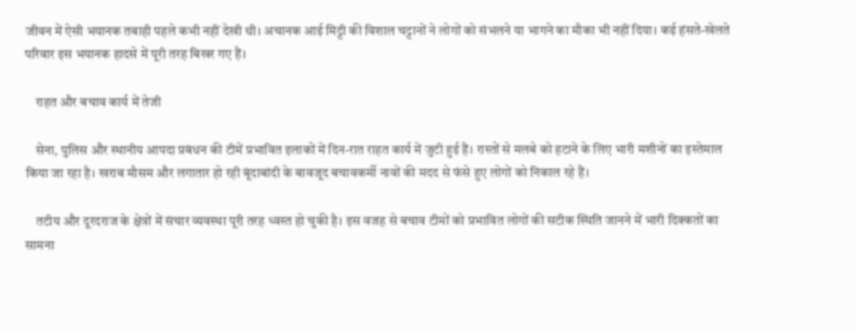जीवन में ऐसी भयानक तबाही पहले कभी नहीं देखी थी। अचानक आई मिट्टी की विशाल चट्टानों ने लोगों को संभलने या भागने का मौका भी नहीं दिया। कई हंसते-खेलते परिवार इस भयानक हादसे में पूरी तरह बिखर गए हैं।

    राहत और बचाव कार्य में तेजी

    सेना, पुलिस और स्थानीय आपदा प्रबंधन की टीमें प्रभावित इलाकों में दिन-रात राहत कार्य में जुटी हुई हैं। रास्तों से मलबे को हटाने के लिए भारी मशीनों का इस्तेमाल किया जा रहा है। खराब मौसम और लगातार हो रही बूंदाबांदी के बावजूद बचावकर्मी नावों की मदद से फंसे हुए लोगों को निकाल रहे हैं।

    तटीय और दूरदराज के क्षेत्रों में संचार व्यवस्था पूरी तरह ध्वस्त हो चुकी है। इस वजह से बचाव टीमों को प्रभावित लोगों की सटीक स्थिति जानने में भारी दिक्कतों का सामना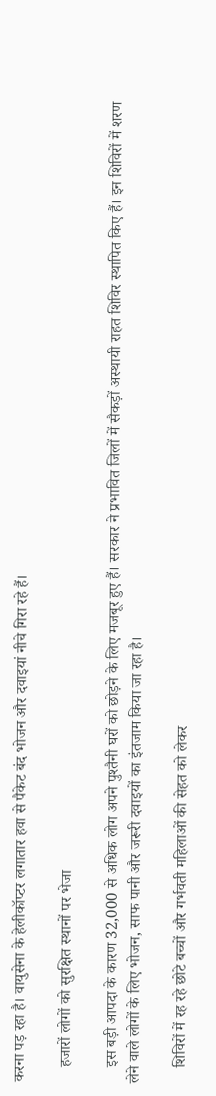करना पड़ रहा है। वायुसेना के हेलीकॉप्टर लगातार हवा से पैकेट बंद भोजन और दवाइयां नीचे गिरा रहे हैं।

    हजारों लोगों को सुरक्षित स्थानों पर भेजा

    इस बड़ी आपदा के कारण 32,000 से अधिक लोग अपने पुश्तैनी घरों को छोड़ने के लिए मजबूर हुए हैं। सरकार ने प्रभावित जिलों में सैकड़ों अस्थायी राहत शिविर स्थापित किए हैं। इन शिविरों में शरण लेने वाले लोगों के लिए भोजन, साफ पानी और जरूरी दवाइयों का इंतजाम किया जा रहा है।

    शिविरों में रह रहे छोटे बच्चों और गर्भवती महिलाओं की सेहत को लेकर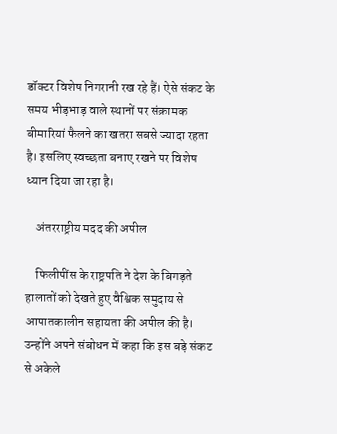डॉक्टर विशेष निगरानी रख रहे हैं। ऐसे संकट के समय भीड़भाड़ वाले स्थानों पर संक्रामक बीमारियां फैलने का खतरा सबसे ज्यादा रहता है। इसलिए स्वच्छता बनाए रखने पर विशेष ध्यान दिया जा रहा है।

    अंतरराष्ट्रीय मदद की अपील

    फिलीपींस के राष्ट्रपति ने देश के बिगड़ते हालातों को देखते हुए वैश्विक समुदाय से आपातकालीन सहायता की अपील की है। उन्होंने अपने संबोधन में कहा कि इस बड़े संकट से अकेले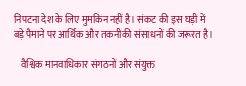निपटना देश के लिए मुमकिन नहीं है। संकट की इस घड़ी में बड़े पैमाने पर आर्थिक और तकनीकी संसाधनों की जरूरत है।

    वैश्विक मानवाधिकार संगठनों और संयुक्त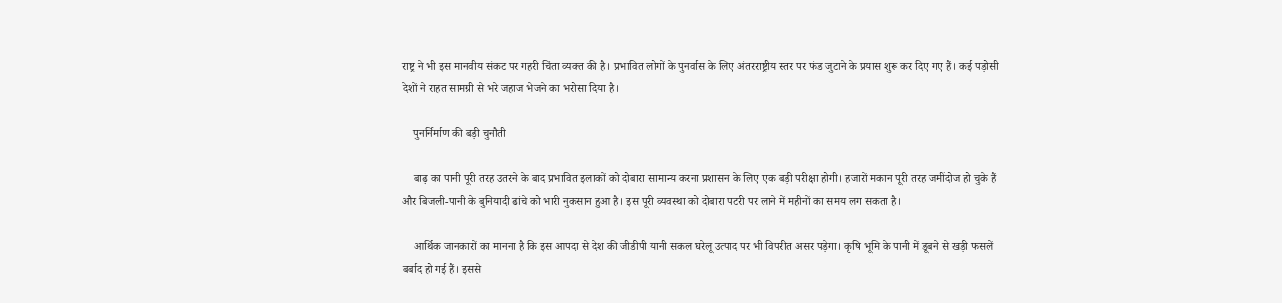राष्ट्र ने भी इस मानवीय संकट पर गहरी चिंता व्यक्त की है। प्रभावित लोगों के पुनर्वास के लिए अंतरराष्ट्रीय स्तर पर फंड जुटाने के प्रयास शुरू कर दिए गए हैं। कई पड़ोसी देशों ने राहत सामग्री से भरे जहाज भेजने का भरोसा दिया है।

    पुनर्निर्माण की बड़ी चुनौती

    बाढ़ का पानी पूरी तरह उतरने के बाद प्रभावित इलाकों को दोबारा सामान्य करना प्रशासन के लिए एक बड़ी परीक्षा होगी। हजारों मकान पूरी तरह जमींदोज हो चुके हैं और बिजली-पानी के बुनियादी ढांचे को भारी नुकसान हुआ है। इस पूरी व्यवस्था को दोबारा पटरी पर लाने में महीनों का समय लग सकता है।

    आर्थिक जानकारों का मानना है कि इस आपदा से देश की जीडीपी यानी सकल घरेलू उत्पाद पर भी विपरीत असर पड़ेगा। कृषि भूमि के पानी में डूबने से खड़ी फसलें बर्बाद हो गई हैं। इससे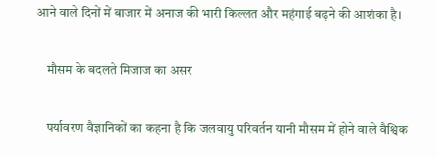आने वाले दिनों में बाजार में अनाज की भारी किल्लत और महंगाई बढ़ने की आशंका है।

    मौसम के बदलते मिजाज का असर

    पर्यावरण वैज्ञानिकों का कहना है कि जलवायु परिवर्तन यानी मौसम में होने वाले वैश्विक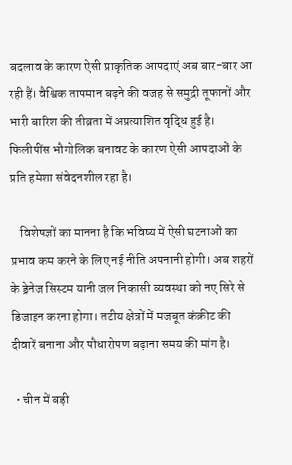बदलाव के कारण ऐसी प्राकृतिक आपदाएं अब बार-बार आ रही हैं। वैश्विक तापमान बढ़ने की वजह से समुद्री तूफानों और भारी बारिश की तीव्रता में अप्रत्याशित वृद्धि हुई है। फिलीपींस भौगोलिक बनावट के कारण ऐसी आपदाओं के प्रति हमेशा संवेदनशील रहा है।

    विशेषज्ञों का मानना है कि भविष्य में ऐसी घटनाओं का प्रभाव कम करने के लिए नई नीति अपनानी होगी। अब शहरों के ड्रेनेज सिस्टम यानी जल निकासी व्यवस्था को नए सिरे से डिजाइन करना होगा। तटीय क्षेत्रों में मजबूत कंक्रीट की दीवारें बनाना और पौधारोपण बढ़ाना समय की मांग है।

  • चीन में बड़ी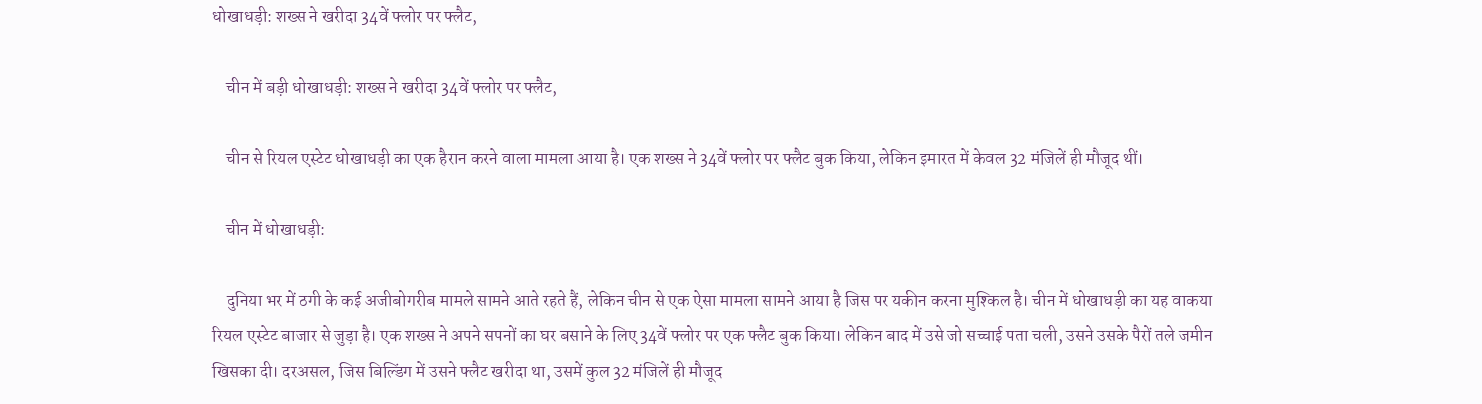धोखाधड़ी: शख्स ने खरीदा 34वें फ्लोर पर फ्लैट,

    चीन में बड़ी धोखाधड़ी: शख्स ने खरीदा 34वें फ्लोर पर फ्लैट,

    चीन से रियल एस्टेट धोखाधड़ी का एक हैरान करने वाला मामला आया है। एक शख्स ने 34वें फ्लोर पर फ्लैट बुक किया, लेकिन इमारत में केवल 32 मंजिलें ही मौजूद थीं।

    चीन में धोखाधड़ी:

    दुनिया भर में ठगी के कई अजीबोगरीब मामले सामने आते रहते हैं, लेकिन चीन से एक ऐसा मामला सामने आया है जिस पर यकीन करना मुश्किल है। चीन में धोखाधड़ी का यह वाकया रियल एस्टेट बाजार से जुड़ा है। एक शख्स ने अपने सपनों का घर बसाने के लिए 34वें फ्लोर पर एक फ्लैट बुक किया। लेकिन बाद में उसे जो सच्चाई पता चली, उसने उसके पैरों तले जमीन खिसका दी। दरअसल, जिस बिल्डिंग में उसने फ्लैट खरीदा था, उसमें कुल 32 मंजिलें ही मौजूद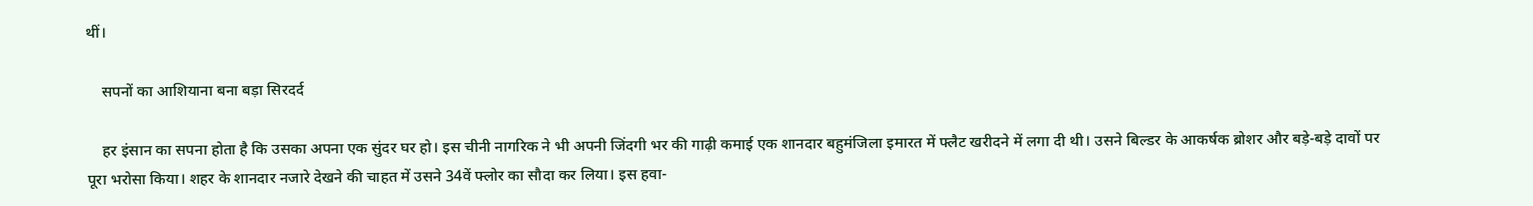थीं।

    सपनों का आशियाना बना बड़ा सिरदर्द

    हर इंसान का सपना होता है कि उसका अपना एक सुंदर घर हो। इस चीनी नागरिक ने भी अपनी जिंदगी भर की गाढ़ी कमाई एक शानदार बहुमंजिला इमारत में फ्लैट खरीदने में लगा दी थी। उसने बिल्डर के आकर्षक ब्रोशर और बड़े-बड़े दावों पर पूरा भरोसा किया। शहर के शानदार नजारे देखने की चाहत में उसने 34वें फ्लोर का सौदा कर लिया। इस हवा-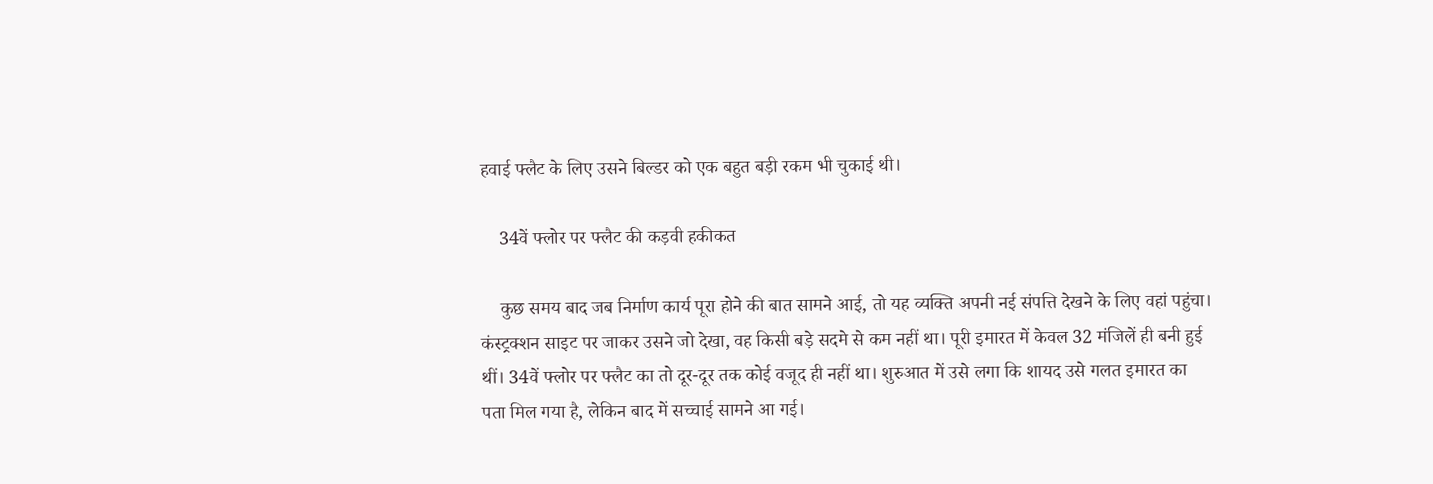हवाई फ्लैट के लिए उसने बिल्डर को एक बहुत बड़ी रकम भी चुकाई थी।

    34वें फ्लोर पर फ्लैट की कड़वी हकीकत

    कुछ समय बाद जब निर्माण कार्य पूरा होने की बात सामने आई, तो यह व्यक्ति अपनी नई संपत्ति देखने के लिए वहां पहुंचा। कंस्ट्रक्शन साइट पर जाकर उसने जो देखा, वह किसी बड़े सदमे से कम नहीं था। पूरी इमारत में केवल 32 मंजिलें ही बनी हुई थीं। 34वें फ्लोर पर फ्लैट का तो दूर-दूर तक कोई वजूद ही नहीं था। शुरुआत में उसे लगा कि शायद उसे गलत इमारत का पता मिल गया है, लेकिन बाद में सच्चाई सामने आ गई।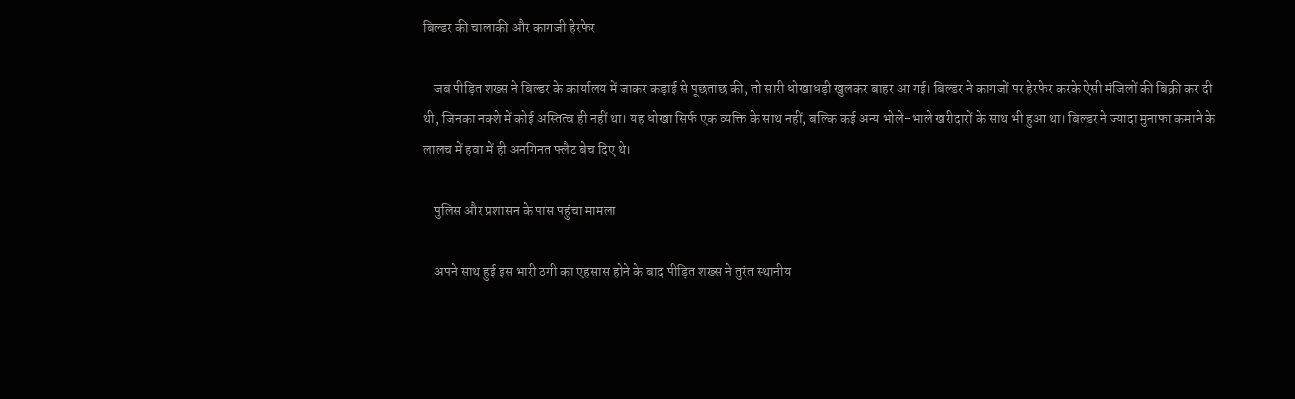बिल्डर की चालाकी और कागजी हेरफेर

    जब पीड़ित शख्स ने बिल्डर के कार्यालय में जाकर कड़ाई से पूछताछ की, तो सारी धोखाधड़ी खुलकर बाहर आ गई। बिल्डर ने कागजों पर हेरफेर करके ऐसी मंजिलों की बिक्री कर दी थी, जिनका नक्शे में कोई अस्तित्व ही नहीं था। यह धोखा सिर्फ एक व्यक्ति के साथ नहीं, बल्कि कई अन्य भोले-भाले खरीदारों के साथ भी हुआ था। बिल्डर ने ज्यादा मुनाफा कमाने के लालच में हवा में ही अनगिनत फ्लैट बेच दिए थे।

    पुलिस और प्रशासन के पास पहुंचा मामला

    अपने साथ हुई इस भारी ठगी का एहसास होने के बाद पीड़ित शख्स ने तुरंत स्थानीय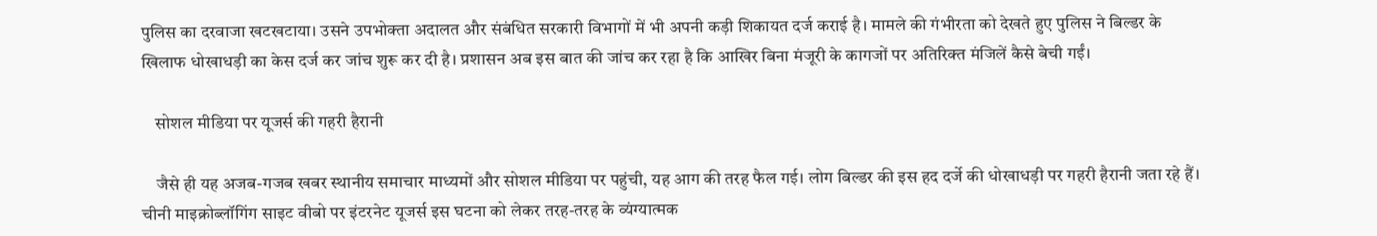पुलिस का दरवाजा खटखटाया। उसने उपभोक्ता अदालत और संबंधित सरकारी विभागों में भी अपनी कड़ी शिकायत दर्ज कराई है। मामले की गंभीरता को देखते हुए पुलिस ने बिल्डर के खिलाफ धोखाधड़ी का केस दर्ज कर जांच शुरू कर दी है। प्रशासन अब इस बात की जांच कर रहा है कि आखिर बिना मंजूरी के कागजों पर अतिरिक्त मंजिलें कैसे बेची गईं।

    सोशल मीडिया पर यूजर्स की गहरी हैरानी

    जैसे ही यह अजब-गजब खबर स्थानीय समाचार माध्यमों और सोशल मीडिया पर पहुंची, यह आग की तरह फैल गई। लोग बिल्डर की इस हद दर्जे की धोखाधड़ी पर गहरी हैरानी जता रहे हैं। चीनी माइक्रोब्लॉगिंग साइट वीबो पर इंटरनेट यूजर्स इस घटना को लेकर तरह-तरह के व्यंग्यात्मक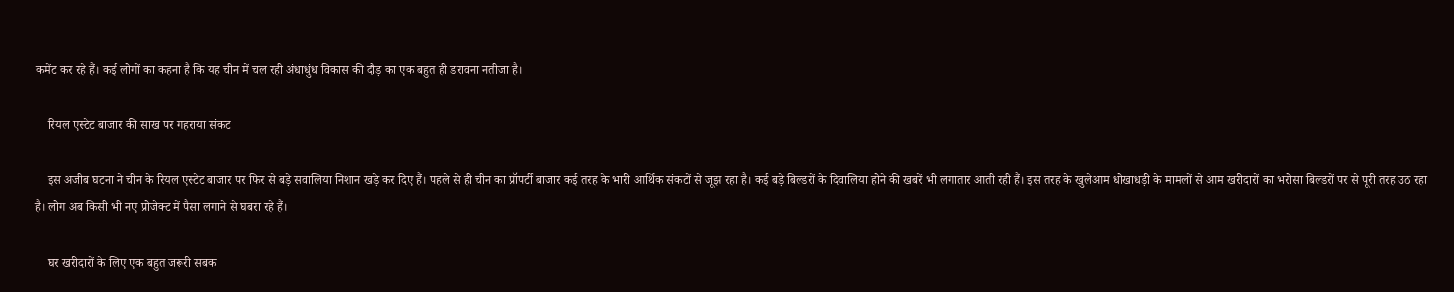कमेंट कर रहे हैं। कई लोगों का कहना है कि यह चीन में चल रही अंधाधुंध विकास की दौड़ का एक बहुत ही डरावना नतीजा है।

    रियल एस्टेट बाजार की साख पर गहराया संकट

    इस अजीब घटना ने चीन के रियल एस्टेट बाजार पर फिर से बड़े सवालिया निशान खड़े कर दिए हैं। पहले से ही चीन का प्रॉपर्टी बाजार कई तरह के भारी आर्थिक संकटों से जूझ रहा है। कई बड़े बिल्डरों के दिवालिया होने की खबरें भी लगातार आती रही हैं। इस तरह के खुलेआम धोखाधड़ी के मामलों से आम खरीदारों का भरोसा बिल्डरों पर से पूरी तरह उठ रहा है। लोग अब किसी भी नए प्रोजेक्ट में पैसा लगाने से घबरा रहे हैं।

    घर खरीदारों के लिए एक बहुत जरूरी सबक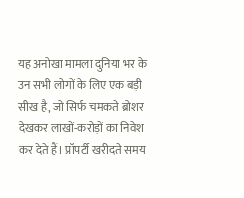यह अनोखा मामला दुनिया भर के उन सभी लोगों के लिए एक बड़ी सीख है, जो सिर्फ चमकते ब्रोशर देखकर लाखों-करोड़ों का निवेश कर देते हैं। प्रॉपर्टी खरीदते समय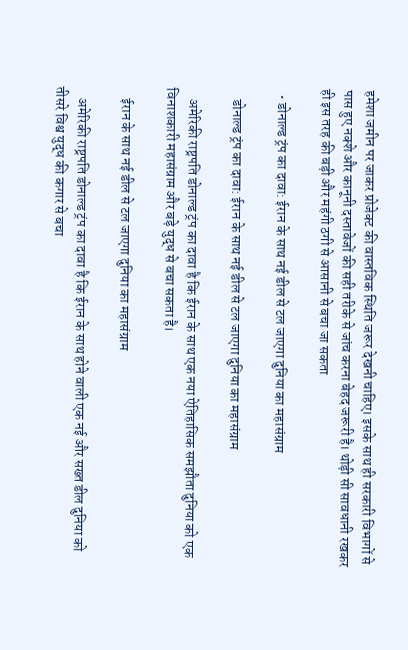हमेशा जमीन पर जाकर प्रोजेक्ट की वास्तविक स्थिति जरूर देखनी चाहिए। इसके साथ ही सरकारी विभागों से पास हुए नक्शे और कानूनी दस्तावेजों की सही तरीके से जांच करना बेहद जरूरी है। थोड़ी सी सावधानी रखकर ही इस तरह की बड़ी और महंगी ठगी से आसानी से बचा जा सकता

  • डोनाल्ड ट्रंप का दावा: ईरान के साथ नई डील से टल जाएगा दुनिया का महासंग्राम

    डोनाल्ड ट्रंप का दावा: ईरान के साथ नई डील से टल जाएगा दुनिया का महासंग्राम

    अमेरिकी राष्ट्रपति डोनाल्ड ट्रंप का दावा है कि ईरान के साथ एक नया ऐतिहासिक समझौता दुनिया को एक विनाशकारी महासंग्राम और बड़े युद्ध से बचा सकता है।

    ईरान के साथ नई डील से टल जाएगा दुनिया का महासंग्राम

    अमेरिकी राष्ट्रपति डोनाल्ड ट्रंप का दावा है कि ईरान के साथ होने वाली एक नई और सख्त डील दुनिया को तीसरे विश्व युद्ध की कगार से बचा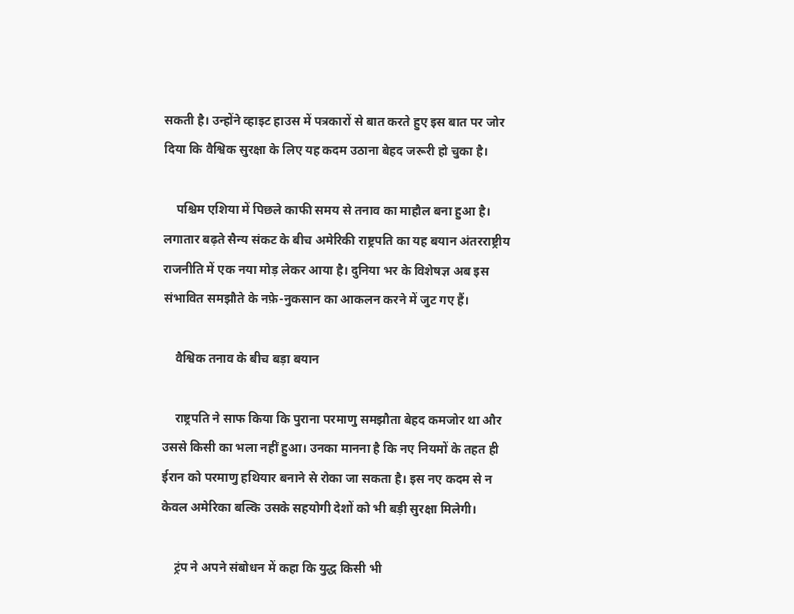सकती है। उन्होंने व्हाइट हाउस में पत्रकारों से बात करते हुए इस बात पर जोर दिया कि वैश्विक सुरक्षा के लिए यह कदम उठाना बेहद जरूरी हो चुका है।

    पश्चिम एशिया में पिछले काफी समय से तनाव का माहौल बना हुआ है। लगातार बढ़ते सैन्य संकट के बीच अमेरिकी राष्ट्रपति का यह बयान अंतरराष्ट्रीय राजनीति में एक नया मोड़ लेकर आया है। दुनिया भर के विशेषज्ञ अब इस संभावित समझौते के नफ़े-नुकसान का आकलन करने में जुट गए हैं।

    वैश्विक तनाव के बीच बड़ा बयान

    राष्ट्रपति ने साफ किया कि पुराना परमाणु समझौता बेहद कमजोर था और उससे किसी का भला नहीं हुआ। उनका मानना है कि नए नियमों के तहत ही ईरान को परमाणु हथियार बनाने से रोका जा सकता है। इस नए कदम से न केवल अमेरिका बल्कि उसके सहयोगी देशों को भी बड़ी सुरक्षा मिलेगी।

    ट्रंप ने अपने संबोधन में कहा कि युद्ध किसी भी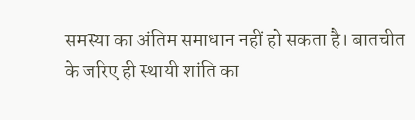समस्या का अंतिम समाधान नहीं हो सकता है। बातचीत के जरिए ही स्थायी शांति का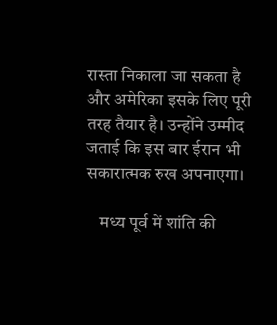रास्ता निकाला जा सकता है और अमेरिका इसके लिए पूरी तरह तैयार है। उन्होंने उम्मीद जताई कि इस बार ईरान भी सकारात्मक रुख अपनाएगा।

    मध्य पूर्व में शांति की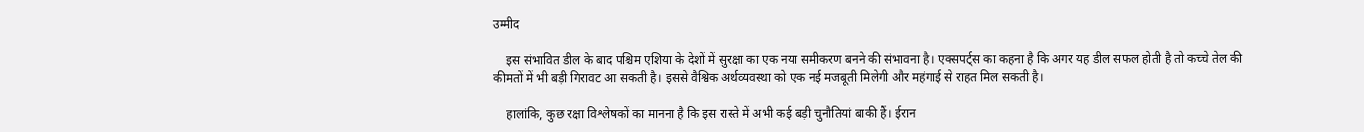उम्मीद

    इस संभावित डील के बाद पश्चिम एशिया के देशों में सुरक्षा का एक नया समीकरण बनने की संभावना है। एक्सपर्ट्स का कहना है कि अगर यह डील सफल होती है तो कच्चे तेल की कीमतों में भी बड़ी गिरावट आ सकती है। इससे वैश्विक अर्थव्यवस्था को एक नई मजबूती मिलेगी और महंगाई से राहत मिल सकती है।

    हालांकि, कुछ रक्षा विश्लेषकों का मानना है कि इस रास्ते में अभी कई बड़ी चुनौतियां बाकी हैं। ईरान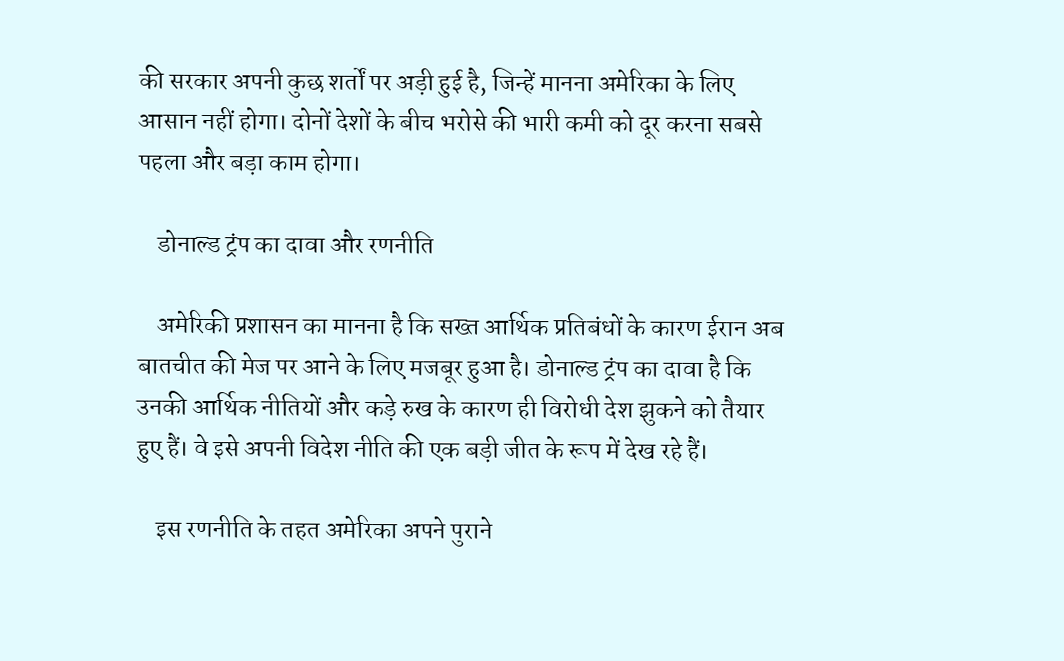की सरकार अपनी कुछ शर्तों पर अड़ी हुई है, जिन्हें मानना अमेरिका के लिए आसान नहीं होगा। दोनों देशों के बीच भरोसे की भारी कमी को दूर करना सबसे पहला और बड़ा काम होगा।

    डोनाल्ड ट्रंप का दावा और रणनीति

    अमेरिकी प्रशासन का मानना है कि सख्त आर्थिक प्रतिबंधों के कारण ईरान अब बातचीत की मेज पर आने के लिए मजबूर हुआ है। डोनाल्ड ट्रंप का दावा है कि उनकी आर्थिक नीतियों और कड़े रुख के कारण ही विरोधी देश झुकने को तैयार हुए हैं। वे इसे अपनी विदेश नीति की एक बड़ी जीत के रूप में देख रहे हैं।

    इस रणनीति के तहत अमेरिका अपने पुराने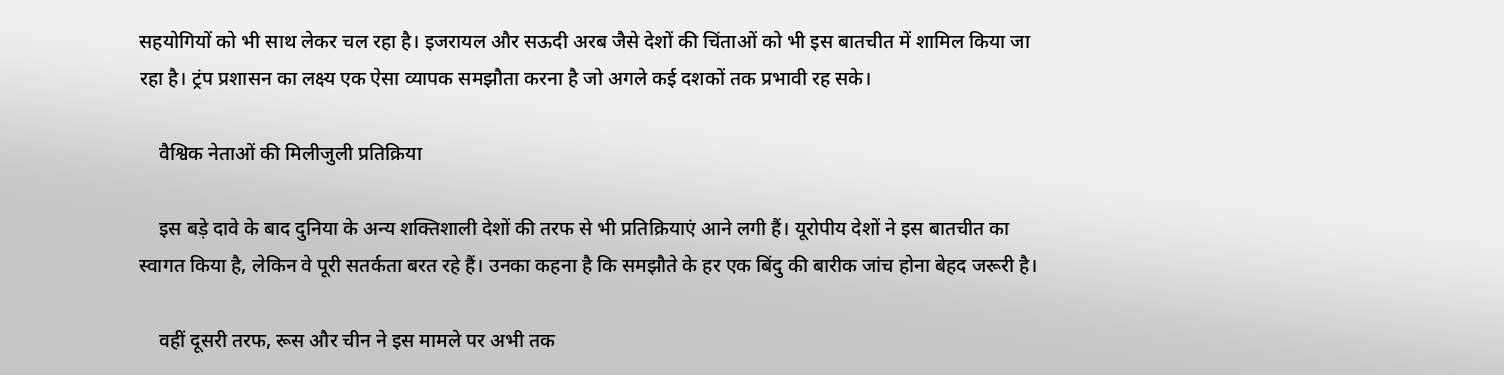सहयोगियों को भी साथ लेकर चल रहा है। इजरायल और सऊदी अरब जैसे देशों की चिंताओं को भी इस बातचीत में शामिल किया जा रहा है। ट्रंप प्रशासन का लक्ष्य एक ऐसा व्यापक समझौता करना है जो अगले कई दशकों तक प्रभावी रह सके।

    वैश्विक नेताओं की मिलीजुली प्रतिक्रिया

    इस बड़े दावे के बाद दुनिया के अन्य शक्तिशाली देशों की तरफ से भी प्रतिक्रियाएं आने लगी हैं। यूरोपीय देशों ने इस बातचीत का स्वागत किया है, लेकिन वे पूरी सतर्कता बरत रहे हैं। उनका कहना है कि समझौते के हर एक बिंदु की बारीक जांच होना बेहद जरूरी है।

    वहीं दूसरी तरफ, रूस और चीन ने इस मामले पर अभी तक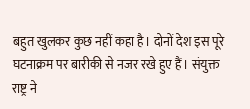बहुत खुलकर कुछ नहीं कहा है। दोनों देश इस पूरे घटनाक्रम पर बारीकी से नजर रखे हुए हैं। संयुक्त राष्ट्र ने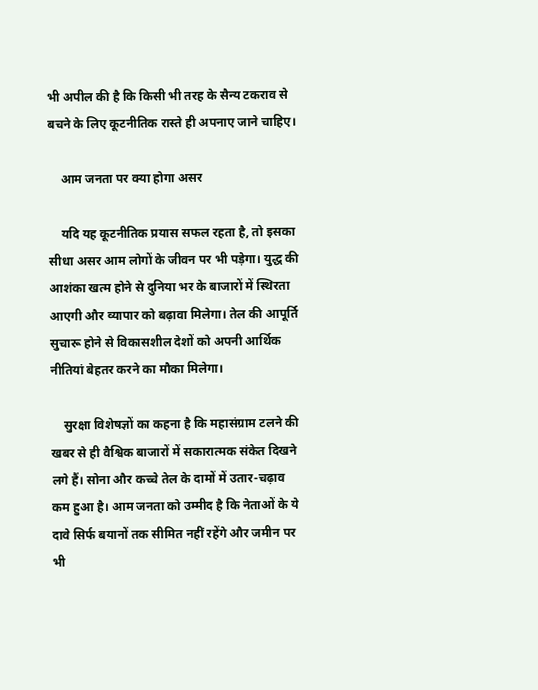भी अपील की है कि किसी भी तरह के सैन्य टकराव से बचने के लिए कूटनीतिक रास्ते ही अपनाए जाने चाहिए।

    आम जनता पर क्या होगा असर

    यदि यह कूटनीतिक प्रयास सफल रहता है, तो इसका सीधा असर आम लोगों के जीवन पर भी पड़ेगा। युद्ध की आशंका खत्म होने से दुनिया भर के बाजारों में स्थिरता आएगी और व्यापार को बढ़ावा मिलेगा। तेल की आपूर्ति सुचारू होने से विकासशील देशों को अपनी आर्थिक नीतियां बेहतर करने का मौका मिलेगा।

    सुरक्षा विशेषज्ञों का कहना है कि महासंग्राम टलने की खबर से ही वैश्विक बाजारों में सकारात्मक संकेत दिखने लगे हैं। सोना और कच्चे तेल के दामों में उतार-चढ़ाव कम हुआ है। आम जनता को उम्मीद है कि नेताओं के ये दावे सिर्फ बयानों तक सीमित नहीं रहेंगे और जमीन पर भी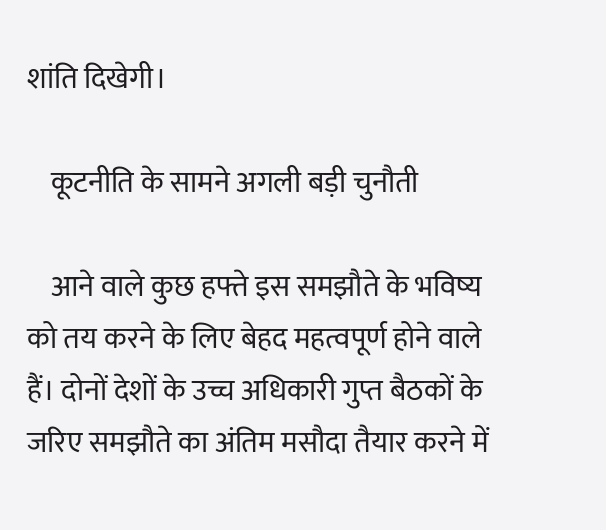शांति दिखेगी।

    कूटनीति के सामने अगली बड़ी चुनौती

    आने वाले कुछ हफ्ते इस समझौते के भविष्य को तय करने के लिए बेहद महत्वपूर्ण होने वाले हैं। दोनों देशों के उच्च अधिकारी गुप्त बैठकों के जरिए समझौते का अंतिम मसौदा तैयार करने में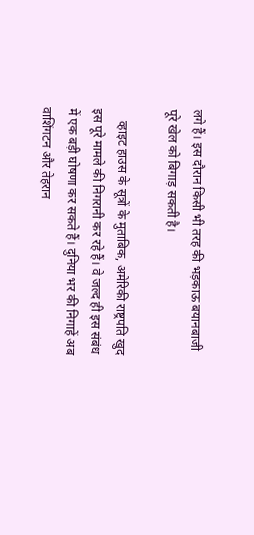लगे हैं। इस दौरान किसी भी तरह की भड़काऊ बयानबाजी पूरे खेल को बिगाड़ सकती है।

    व्हाइट हाउस के सूत्रों के मुताबिक, अमेरिकी राष्ट्रपति खुद इस पूरे मामले की निगरानी कर रहे हैं। वे जल्द ही इस संबंध में एक बड़ी घोषणा कर सकते हैं। दुनिया भर की निगाहें अब वाशिंगटन और तेहरान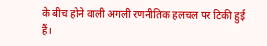के बीच होने वाली अगली रणनीतिक हलचल पर टिकी हुई हैं।